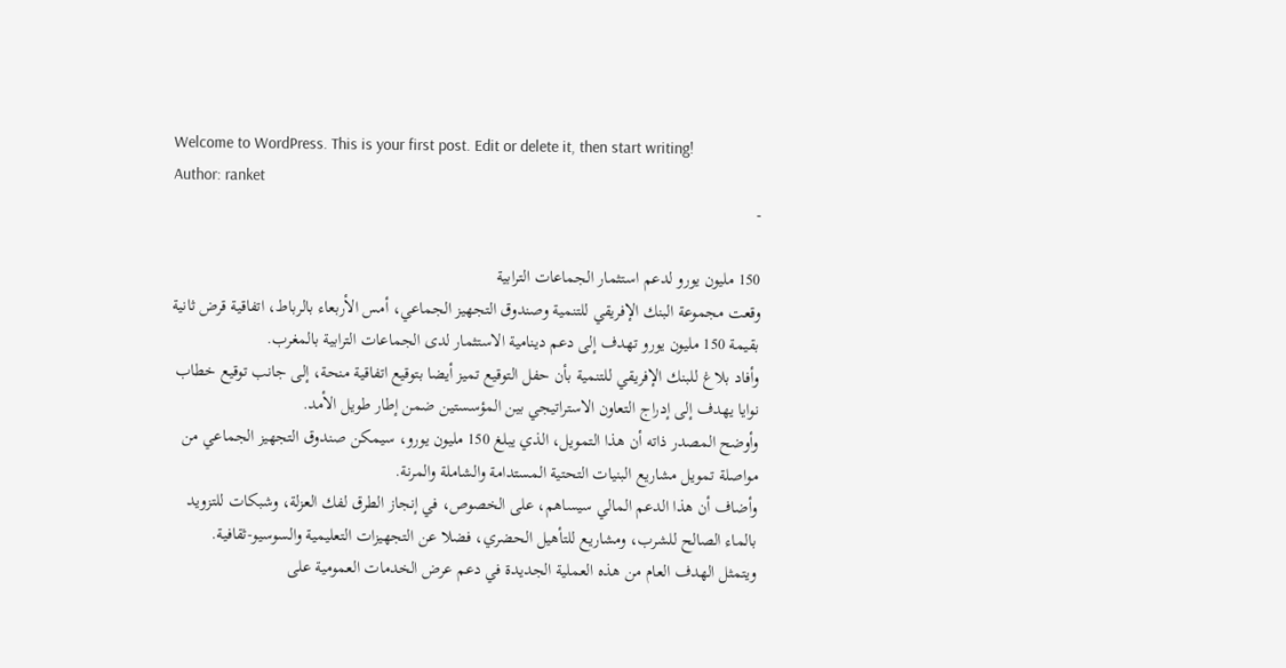Welcome to WordPress. This is your first post. Edit or delete it, then start writing!
Author: ranket
-

150 مليون يورو لدعم استثمار الجماعات الترابية
وقعت مجموعة البنك الإفريقي للتنمية وصندوق التجهيز الجماعي، أمس الأربعاء بالرباط، اتفاقية قرض ثانية بقيمة 150 مليون يورو تهدف إلى دعم دينامية الاستثمار لدى الجماعات الترابية بالمغرب.
وأفاد بلاغ للبنك الإفريقي للتنمية بأن حفل التوقيع تميز أيضا بتوقيع اتفاقية منحة، إلى جانب توقيع خطاب نوايا يهدف إلى إدراج التعاون الاستراتيجي بين المؤسستين ضمن إطار طويل الأمد.
وأوضح المصدر ذاته أن هذا التمويل، الذي يبلغ 150 مليون يورو، سيمكن صندوق التجهيز الجماعي من مواصلة تمويل مشاريع البنيات التحتية المستدامة والشاملة والمرنة.
وأضاف أن هذا الدعم المالي سيساهم، على الخصوص، في إنجاز الطرق لفك العزلة، وشبكات للتزويد بالماء الصالح للشرب، ومشاريع للتأهيل الحضري، فضلا عن التجهيزات التعليمية والسوسيو-ثقافية.
ويتمثل الهدف العام من هذه العملية الجديدة في دعم عرض الخدمات العمومية على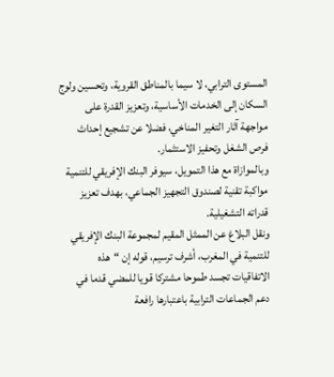المستوى الترابي، لا سيما بالمناطق القروية، وتحسين ولوج السكان إلى الخدمات الأساسية، وتعزيز القدرة على مواجهة آثار التغير المناخي، فضلا عن تشجيع إحداث فرص الشغل وتحفيز الاستثمار.
وبالموازاة مع هذا التمويل، سيوفر البنك الإفريقي للتنمية مواكبة تقنية لصندوق التجهيز الجماعي، بهدف تعزيز قدراته التشغيلية.
ونقل البلاغ عن الممثل المقيم لمجموعة البنك الإفريقي للتنمية في المغرب، أشرف ترسيم، قوله إن “هذه الاتفاقيات تجسد طموحا مشتركا قويا للمضي قدما في دعم الجماعات الترابية باعتبارها رافعة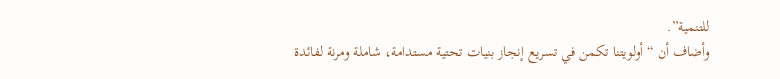للتنمية”.
وأضاف أن “أولويتنا تكمن في تسريع إنجاز بنيات تحتية مستدامة، شاملة ومرنة لفائدة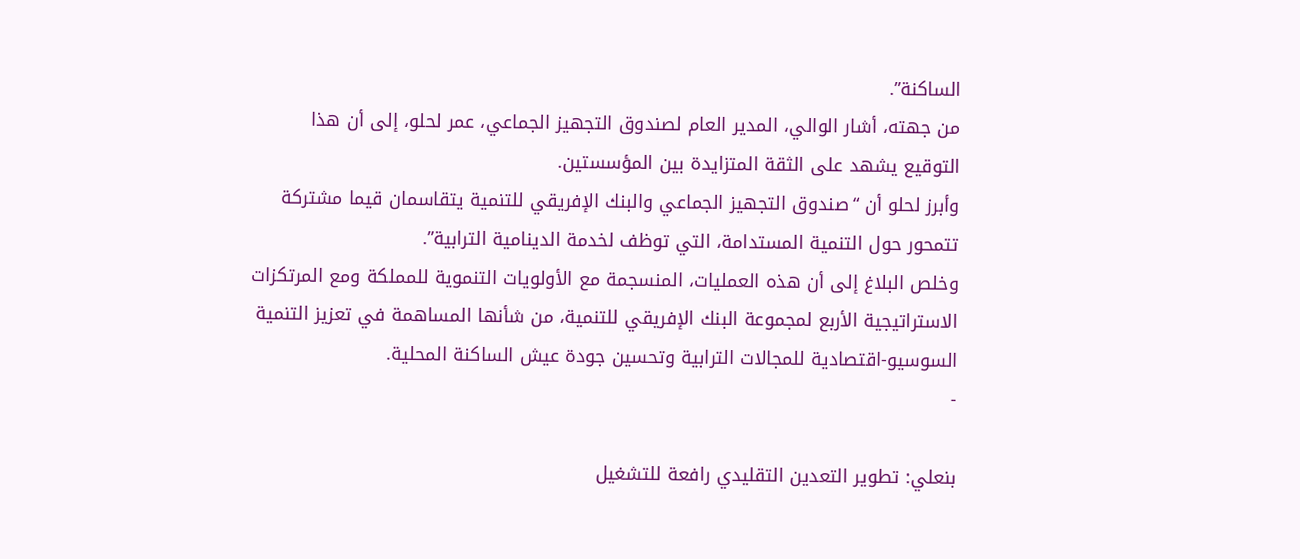الساكنة”.
من جهته، أشار الوالي، المدير العام لصندوق التجهيز الجماعي، عمر لحلو، إلى أن هذا التوقيع يشهد على الثقة المتزايدة بين المؤسستين.
وأبرز لحلو أن “صندوق التجهيز الجماعي والبنك الإفريقي للتنمية يتقاسمان قيما مشتركة تتمحور حول التنمية المستدامة، التي توظف لخدمة الدينامية الترابية”.
وخلص البلاغ إلى أن هذه العمليات، المنسجمة مع الأولويات التنموية للمملكة ومع المرتكزات الاستراتيجية الأربع لمجموعة البنك الإفريقي للتنمية، من شأنها المساهمة في تعزيز التنمية السوسيو-اقتصادية للمجالات الترابية وتحسين جودة عيش الساكنة المحلية.
-

بنعلي: تطوير التعدين التقليدي رافعة للتشغيل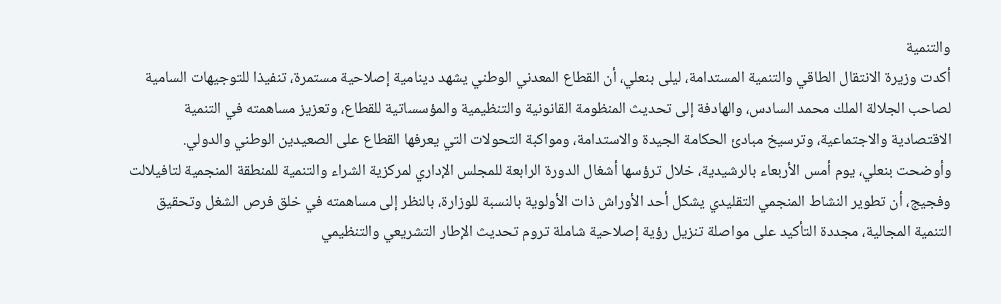والتنمية
أكدت وزيرة الانتقال الطاقي والتنمية المستدامة، ليلى بنعلي، أن القطاع المعدني الوطني يشهد دينامية إصلاحية مستمرة، تنفيذا للتوجيهات السامية لصاحب الجلالة الملك محمد السادس، والهادفة إلى تحديث المنظومة القانونية والتنظيمية والمؤسساتية للقطاع، وتعزيز مساهمته في التنمية الاقتصادية والاجتماعية، وترسيخ مبادئ الحكامة الجيدة والاستدامة، ومواكبة التحولات التي يعرفها القطاع على الصعيدين الوطني والدولي.
وأوضحت بنعلي، يوم أمس الأربعاء بالرشيدية، خلال ترؤسها أشغال الدورة الرابعة للمجلس الإداري لمركزية الشراء والتنمية للمنطقة المنجمية لتافيلالت وفجيج، أن تطوير النشاط المنجمي التقليدي يشكل أحد الأوراش ذات الأولوية بالنسبة للوزارة، بالنظر إلى مساهمته في خلق فرص الشغل وتحقيق التنمية المجالية، مجددة التأكيد على مواصلة تنزيل رؤية إصلاحية شاملة تروم تحديث الإطار التشريعي والتنظيمي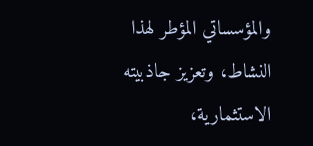والمؤسساتي المؤطر لهذا النشاط، وتعزيز جاذبيته الاستثمارية،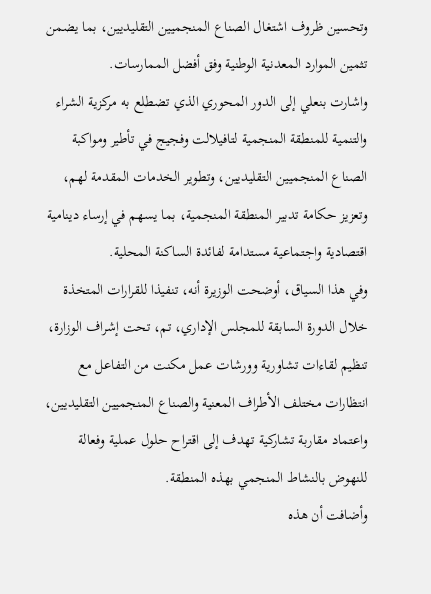وتحسين ظروف اشتغال الصناع المنجميين التقليديين، بما يضمن تثمين الموارد المعدنية الوطنية وفق أفضل الممارسات.
واشارت بنعلي إلى الدور المحوري الذي تضطلع به مركزية الشراء والتنمية للمنطقة المنجمية لتافيلالت وفجيج في تأطير ومواكبة الصناع المنجميين التقليديين، وتطوير الخدمات المقدمة لهم، وتعزيز حكامة تدبير المنطقة المنجمية، بما يسهم في إرساء دينامية اقتصادية واجتماعية مستدامة لفائدة الساكنة المحلية.
وفي هذا السياق، أوضحت الوزيرة أنه، تنفيذا للقرارات المتخذة خلال الدورة السابقة للمجلس الإداري، تم، تحت إشراف الوزارة، تنظيم لقاءات تشاورية وورشات عمل مكنت من التفاعل مع انتظارات مختلف الأطراف المعنية والصناع المنجميين التقليديين، واعتماد مقاربة تشاركية تهدف إلى اقتراح حلول عملية وفعالة للنهوض بالنشاط المنجمي بهذه المنطقة.
وأضافت أن هذه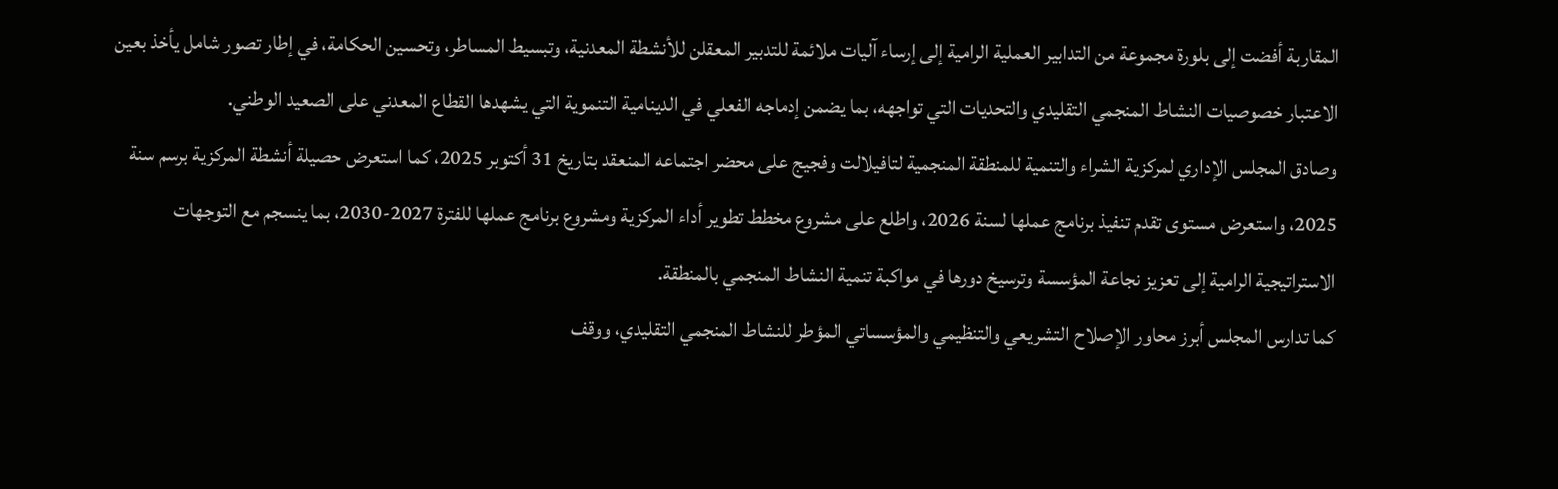المقاربة أفضت إلى بلورة مجموعة من التدابير العملية الرامية إلى إرساء آليات ملائمة للتدبير المعقلن للأنشطة المعدنية، وتبسيط المساطر، وتحسين الحكامة، في إطار تصور شامل يأخذ بعين الاعتبار خصوصيات النشاط المنجمي التقليدي والتحديات التي تواجهه، بما يضمن إدماجه الفعلي في الدينامية التنموية التي يشهدها القطاع المعدني على الصعيد الوطني.
وصادق المجلس الإداري لمركزية الشراء والتنمية للمنطقة المنجمية لتافيلالت وفجيج على محضر اجتماعه المنعقد بتاريخ 31 أكتوبر 2025، كما استعرض حصيلة أنشطة المركزية برسم سنة 2025، واستعرض مستوى تقدم تنفيذ برنامج عملها لسنة 2026، واطلع على مشروع مخطط تطوير أداء المركزية ومشروع برنامج عملها للفترة 2027-2030، بما ينسجم مع التوجهات الاستراتيجية الرامية إلى تعزيز نجاعة المؤسسة وترسيخ دورها في مواكبة تنمية النشاط المنجمي بالمنطقة.
كما تدارس المجلس أبرز محاور الإصلاح التشريعي والتنظيمي والمؤسساتي المؤطر للنشاط المنجمي التقليدي، ووقف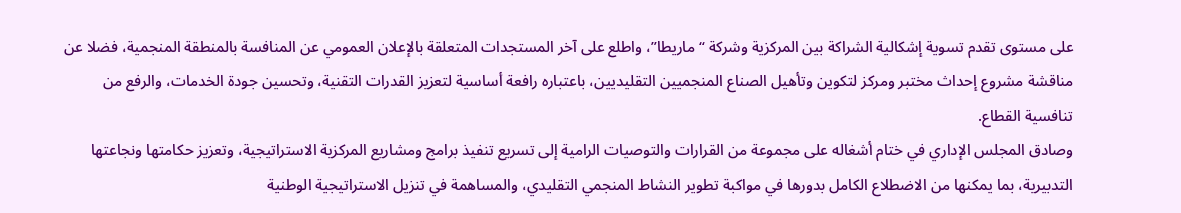على مستوى تقدم تسوية إشكالية الشراكة بين المركزية وشركة “ماريطا”، واطلع على آخر المستجدات المتعلقة بالإعلان العمومي عن المنافسة بالمنطقة المنجمية، فضلا عن مناقشة مشروع إحداث مختبر ومركز لتكوين وتأهيل الصناع المنجميين التقليديين، باعتباره رافعة أساسية لتعزيز القدرات التقنية، وتحسين جودة الخدمات، والرفع من تنافسية القطاع.
وصادق المجلس الإداري في ختام أشغاله على مجموعة من القرارات والتوصيات الرامية إلى تسريع تنفيذ برامج ومشاريع المركزية الاستراتيجية، وتعزيز حكامتها ونجاعتها التدبيرية، بما يمكنها من الاضطلاع الكامل بدورها في مواكبة تطوير النشاط المنجمي التقليدي، والمساهمة في تنزيل الاستراتيجية الوطنية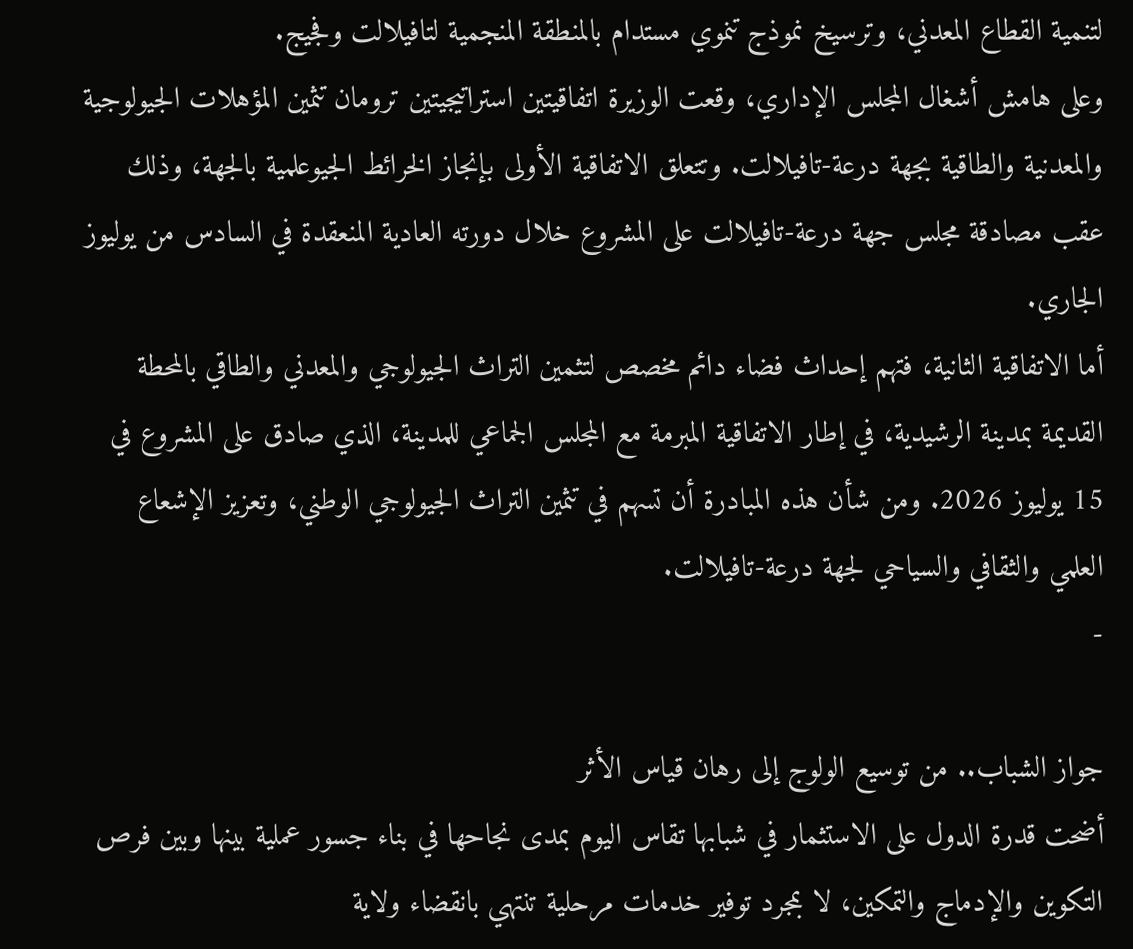لتنمية القطاع المعدني، وترسيخ نموذج تنموي مستدام بالمنطقة المنجمية لتافيلالت وفجيج.
وعلى هامش أشغال المجلس الإداري، وقعت الوزيرة اتفاقيتين استراتيجيتين ترومان تثمين المؤهلات الجيولوجية والمعدنية والطاقية بجهة درعة-تافيلالت. وتتعلق الاتفاقية الأولى بإنجاز الخرائط الجيوعلمية بالجهة، وذلك عقب مصادقة مجلس جهة درعة-تافيلالت على المشروع خلال دورته العادية المنعقدة في السادس من يوليوز الجاري.
أما الاتفاقية الثانية، فتهم إحداث فضاء دائم مخصص لتثمين التراث الجيولوجي والمعدني والطاقي بالمحطة القديمة بمدينة الرشيدية، في إطار الاتفاقية المبرمة مع المجلس الجماعي للمدينة، الذي صادق على المشروع في 15 يوليوز 2026. ومن شأن هذه المبادرة أن تسهم في تثمين التراث الجيولوجي الوطني، وتعزيز الإشعاع العلمي والثقافي والسياحي لجهة درعة-تافيلالت.
-

جواز الشباب.. من توسيع الولوج إلى رهان قياس الأثر
أضحت قدرة الدول على الاستثمار في شبابها تقاس اليوم بمدى نجاحها في بناء جسور عملية بينها وبين فرص التكوين والإدماج والتمكين، لا بمجرد توفير خدمات مرحلية تنتهي بانقضاء ولاية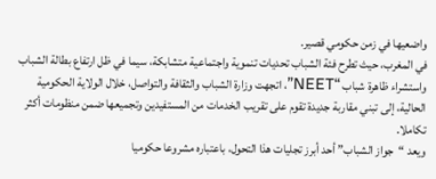واضعيها في زمن حكومي قصير.
في المغرب، حيث تطرح فئة الشباب تحديات تنموية واجتماعية متشابكة، سيما في ظل ارتفاع بطالة الشباب واستشراء ظاهرة شباب “NEET”، اتجهت وزارة الشباب والثقافة والتواصل، خلال الولاية الحكومية الحالية، إلى تبني مقاربة جديدة تقوم على تقريب الخدمات من المستفيدين وتجميعها ضمن منظومات أكثر تكاملا.
ويعد “جواز الشباب” أحد أبرز تجليات هذا التحول، باعتباره مشروعا حكوميا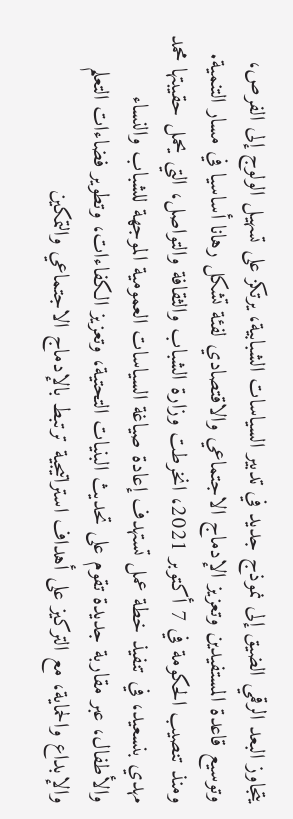يتجاوز البعد الرقمي الضيق إلى نموذج جديد في تدبير السياسات الشبابية، يرتكز على تسهيل الولوج إلى الفرص، وتوسيع قاعدة المستفيدين وتعزيز الإدماج الاجتماعي والاقتصادي لفئة تشكل رهانا أساسيا في مسار التنمية.
ومنذ تنصيب الحكومة في 7 أكتوبر 2021، انخرطت وزارة الشباب والثقافة والتواصل، التي يحمل حقيبتها محمد مهدي بنسعيد، في تنفيذ خطة عمل تستهدف إعادة صياغة السياسات العمومية الموجهة للشباب والنساء والأطفال، عبر مقاربة جديدة تقوم على تحديث البنيات التحتية، وتعزيز الكفاءات، وتطوير فضاءات التعلم والإبداع والحماية، مع التركيز على أهداف استراتيجية ترتبط بالإدماج الاجتماعي والتمكين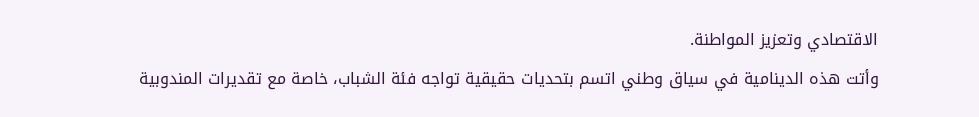الاقتصادي وتعزيز المواطنة.
وأتت هذه الدينامية في سياق وطني اتسم بتحديات حقيقية تواجه فئة الشباب، خاصة مع تقديرات المندوبية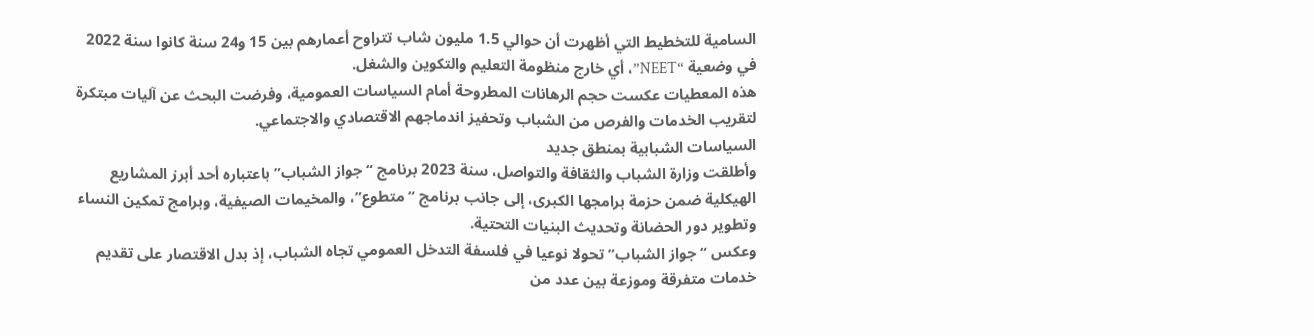السامية للتخطيط التي أظهرت أن حوالي 1.5 مليون شاب تتراوح أعمارهم بين 15 و24 سنة كانوا سنة 2022 في وضعية “NEET”، أي خارج منظومة التعليم والتكوين والشغل.
هذه المعطيات عكست حجم الرهانات المطروحة أمام السياسات العمومية، وفرضت البحث عن آليات مبتكرة لتقريب الخدمات والفرص من الشباب وتحفيز اندماجهم الاقتصادي والاجتماعي.
السياسات الشبابية بمنطق جديد
وأطلقت وزارة الشباب والثقافة والتواصل، سنة 2023 برنامج “جواز الشباب” باعتباره أحد أبرز المشاريع الهيكلية ضمن حزمة برامجها الكبرى، إلى جانب برنامج “متطوع”، والمخيمات الصيفية، وبرامج تمكين النساء وتطوير دور الحضانة وتحديث البنيات التحتية.
وعكس “جواز الشباب” تحولا نوعيا في فلسفة التدخل العمومي تجاه الشباب، إذ بدل الاقتصار على تقديم خدمات متفرقة وموزعة بين عدد من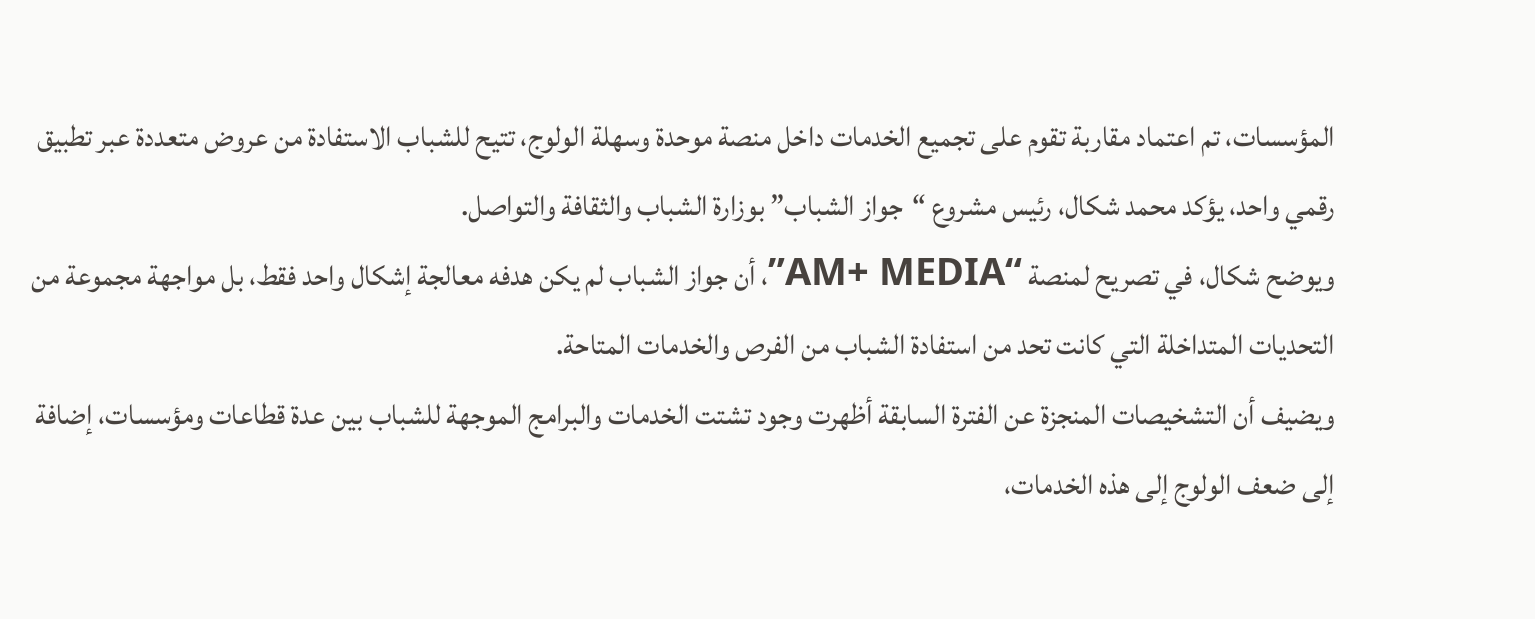المؤسسات، تم اعتماد مقاربة تقوم على تجميع الخدمات داخل منصة موحدة وسهلة الولوج، تتيح للشباب الاستفادة من عروض متعددة عبر تطبيق رقمي واحد، يؤكد محمد شكال، رئيس مشروع “جواز الشباب” بوزارة الشباب والثقافة والتواصل.
ويوضح شكال، في تصريح لمنصة “AM+ MEDIA”، أن جواز الشباب لم يكن هدفه معالجة إشكال واحد فقط، بل مواجهة مجموعة من التحديات المتداخلة التي كانت تحد من استفادة الشباب من الفرص والخدمات المتاحة.
ويضيف أن التشخيصات المنجزة عن الفترة السابقة أظهرت وجود تشتت الخدمات والبرامج الموجهة للشباب بين عدة قطاعات ومؤسسات، إضافة إلى ضعف الولوج إلى هذه الخدمات،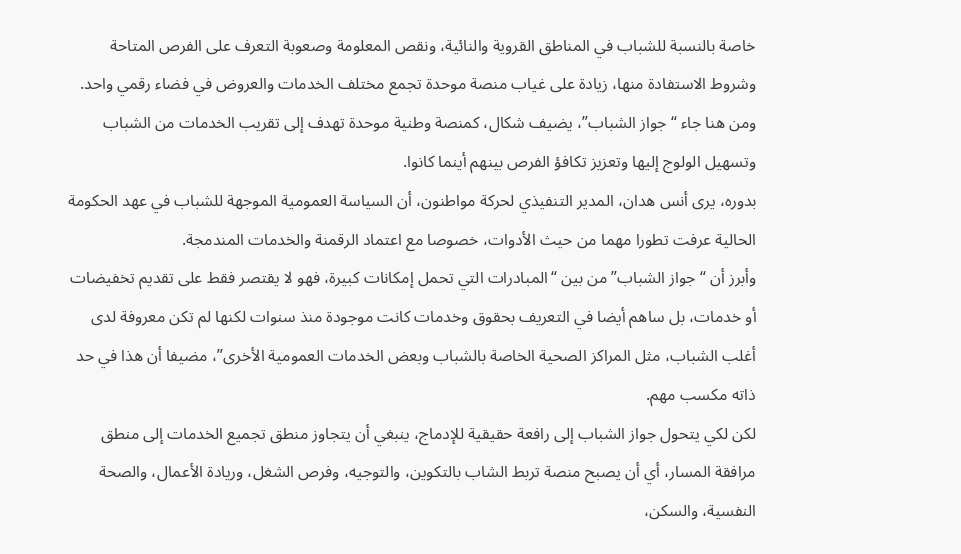خاصة بالنسبة للشباب في المناطق القروية والنائية، ونقص المعلومة وصعوبة التعرف على الفرص المتاحة وشروط الاستفادة منها، زيادة على غياب منصة موحدة تجمع مختلف الخدمات والعروض في فضاء رقمي واحد.
ومن هنا جاء “جواز الشباب”، يضيف شكال، كمنصة وطنية موحدة تهدف إلى تقريب الخدمات من الشباب وتسهيل الولوج إليها وتعزيز تكافؤ الفرص بينهم أينما كانوا.
بدوره، يرى أنس هدان، المدير التنفيذي لحركة مواطنون، أن السياسة العمومية الموجهة للشباب في عهد الحكومة الحالية عرفت تطورا مهما من حيث الأدوات، خصوصا مع اعتماد الرقمنة والخدمات المندمجة.
وأبرز أن “جواز الشباب” من بين “المبادرات التي تحمل إمكانات كبيرة، فهو لا يقتصر فقط على تقديم تخفيضات أو خدمات، بل ساهم أيضا في التعريف بحقوق وخدمات كانت موجودة منذ سنوات لكنها لم تكن معروفة لدى أغلب الشباب، مثل المراكز الصحية الخاصة بالشباب وبعض الخدمات العمومية الأخرى”، مضيفا أن هذا في حد ذاته مكسب مهم.
لكن لكي يتحول جواز الشباب إلى رافعة حقيقية للإدماج، ينبغي أن يتجاوز منطق تجميع الخدمات إلى منطق مرافقة المسار، أي أن يصبح منصة تربط الشاب بالتكوين، والتوجيه، وفرص الشغل، وريادة الأعمال، والصحة النفسية، والسكن،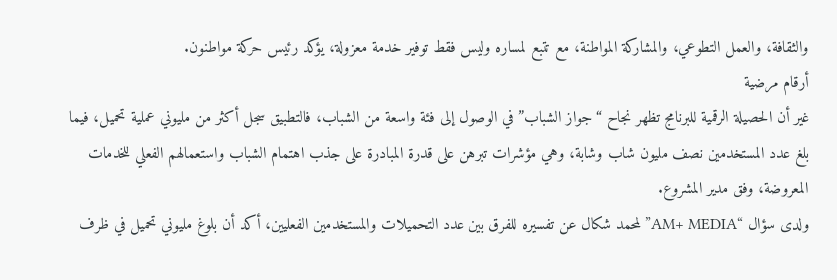والثقافة، والعمل التطوعي، والمشاركة المواطنة، مع تتبع لمساره وليس فقط توفير خدمة معزولة، يؤكد رئيس حركة مواطنون.
أرقام مرضية
غير أن الحصيلة الرقمية للبرنامج تظهر نجاح “جواز الشباب” في الوصول إلى فئة واسعة من الشباب، فالتطبيق سجل أكثر من مليوني عملية تحميل، فيما بلغ عدد المستخدمين نصف مليون شاب وشابة، وهي مؤشرات تبرهن على قدرة المبادرة على جذب اهتمام الشباب واستعمالهم الفعلي للخدمات المعروضة، وفق مدير المشروع.
ولدى سؤال “AM+ MEDIA” لمحمد شكال عن تفسيره للفرق بين عدد التحميلات والمستخدمين الفعليين، أكد أن بلوغ مليوني تحميل في ظرف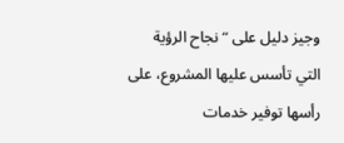وجيز دليل على “نجاح الرؤية التي تأسس عليها المشروع، على رأسها توفير خدمات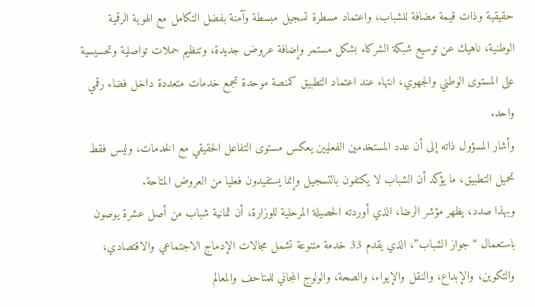حقيقية وذات قيمة مضافة للشباب، واعتماد مسطرة تسجيل مبسطة وآمنة بفضل التكامل مع الهوية الرقمية الوطنية، ناهيك عن توسيع شبكة الشركاء بشكل مستمر وإضافة عروض جديدة، وتنظيم حملات تواصلية وتحسيسية على المستوى الوطني والجهوي، انتهاء عند اعتماد التطبيق كمنصة موحدة تجمع خدمات متعددة داخل فضاء رقمي واحد.
وأشار المسؤول ذاته إلى أن عدد المستخدمين الفعليين يعكس مستوى التفاعل الحقيقي مع الخدمات، وليس فقط تحميل التطبيق، ما يؤكد أن الشباب لا يكتفون بالتسجيل وإنما يستفيدون فعليا من العروض المتاحة.
وبهذا صدد، يظهر مؤشر الرضا، الذي أوردته الحصيلة المرحلية للوزارة، أن ثمانية شباب من أصل عشرة يوصون باستعمال “جواز الشباب”، الذي يقدم 33 خدمة متنوعة تشمل مجالات الإدماج الاجتماعي والاقتصادي، والتكوين، والإبداع، والنقل والإيواء، والصحة، والولوج المجاني للمتاحف والمعالم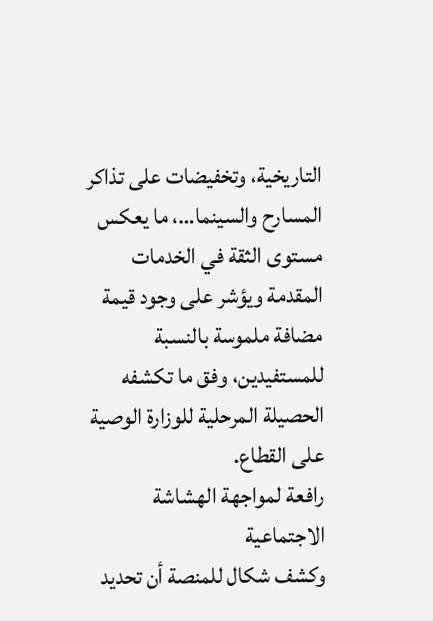التاريخية، وتخفيضات على تذاكر المسارح والسينما…، ما يعكس مستوى الثقة في الخدمات المقدمة ويؤشر على وجود قيمة مضافة ملموسة بالنسبة للمستفيدين، وفق ما تكشفه الحصيلة المرحلية للوزارة الوصية على القطاع.
رافعة لمواجهة الهشاشة الاجتماعية
وكشف شكال للمنصة أن تحديد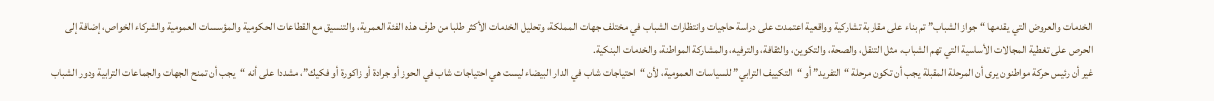الخدمات والعروض التي يقدمها “جواز الشباب” تم بناء على مقاربة تشاركية وواقعية اعتمدت على دراسة حاجيات وانتظارات الشباب في مختلف جهات المملكة، وتحليل الخدمات الأكثر طلبا من طرف هذه الفئة العمرية، والتنسيق مع القطاعات الحكومية والمؤسسات العمومية والشركاء الخواص، إضافة إلى الحرص على تغطية المجالات الأساسية التي تهم الشباب، مثل التنقل، والصحة، والتكوين، والثقافة، والترفيه، والمشاركة المواطنة، والخدمات البنكية.
غير أن رئيس حركة مواطنون يرى أن المرحلة المقبلة يجب أن تكون مرحلة “التفريد” أو “التكييف الترابي” للسياسات العمومية، لأن “احتياجات شاب في الدار البيضاء ليست هي احتياجات شاب في الحوز أو جرادة أو زاكورة أو فكيك”، مشددا على أنه “يجب أن تمنح الجهات والجماعات الترابية ودور الشباب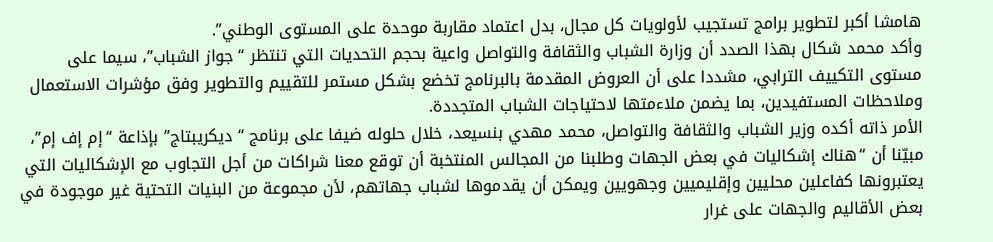هامشا أكبر لتطوير برامج تستجيب لأولويات كل مجال، بدل اعتماد مقاربة موحدة على المستوى الوطني”.
وأكد محمد شكال بهذا الصدد أن وزارة الشباب والثقافة والتواصل واعية بحجم التحديات التي تنتظر “جواز الشباب”، سيما على مستوى التكييف الترابي، مشددا على أن العروض المقدمة بالبرنامج تخضع بشكل مستمر للتقييم والتطوير وفق مؤشرات الاستعمال وملاحظات المستفيدين، بما يضمن ملاءمتها لاحتياجات الشباب المتجددة.
الأمر ذاته أكده وزير الشباب والثقافة والتواصل، محمد مهدي بنسيعد، خلال حلوله ضيفا على برنامج “ديكريبتاج” بإذاعة “إم إف إم”، مبيّنا أن “هناك إشكاليات في بعض الجهات وطلبنا من المجالس المنتخبة أن توقع معنا شراكات من أجل التجاوب مع الإشكاليات التي يعتبرونها كفاعلين محليين وإقليميين وجهويين ويمكن أن يقدموها لشباب جهاتهم، لأن مجموعة من البنيات التحتية غير موجودة في بعض الأقاليم والجهات على غرار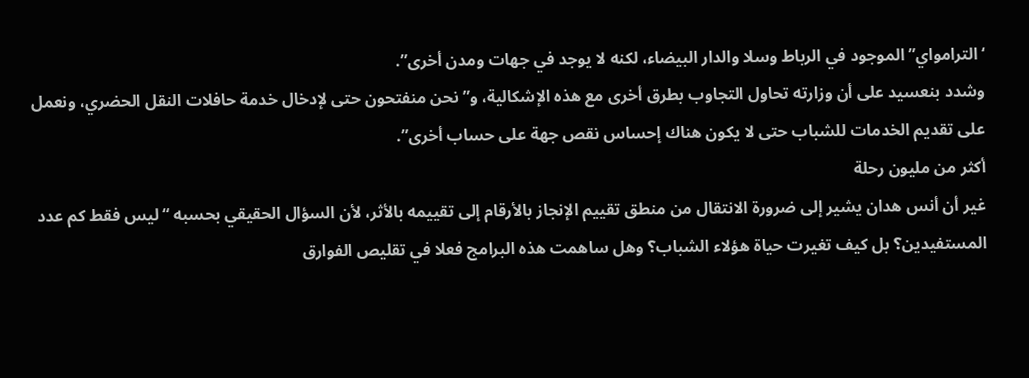‘الترامواي” الموجود في الرباط وسلا والدار البيضاء، لكنه لا يوجد في جهات ومدن أخرى”.
وشدد بنعسيد على أن وزارته تحاول التجاوب بطرق أخرى مع هذه الإشكالية، و”نحن منفتحون حتى لإدخال خدمة حافلات النقل الحضري، ونعمل على تقديم الخدمات للشباب حتى لا يكون هناك إحساس نقص جهة على حساب أخرى”.
أكثر من مليون رحلة
غير أن أنس هدان يشير إلى ضرورة الانتقال من منطق تقييم الإنجاز بالأرقام إلى تقييمه بالأثر، لأن السؤال الحقيقي بحسبه “ليس فقط كم عدد المستفيدين؟ بل كيف تغيرت حياة هؤلاء الشباب؟ وهل ساهمت هذه البرامج فعلا في تقليص الفوارق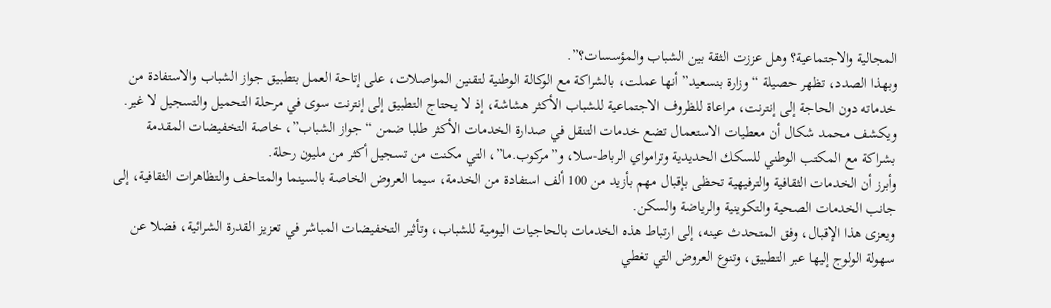المجالية والاجتماعية؟ وهل عززت الثقة بين الشباب والمؤسسات؟”.
وبهذا الصدد، تظهر حصيلة “وزارة بنسعيد” أنها عملت، بالشراكة مع الوكالة الوطنية لتقنين المواصلات، على إتاحة العمل بتطبيق جواز الشباب والاستفادة من خدماته دون الحاجة إلى إنترنت، مراعاة للظروف الاجتماعية للشباب الأكثر هشاشة، إذ لا يحتاج التطبيق إلى إنترنت سوى في مرحلة التحميل والتسجيل لا غير.
ويكشف محمد شكال أن معطيات الاستعمال تضع خدمات التنقل في صدارة الخدمات الأكثر طلبا ضمن “جواز الشباب”، خاصة التخفيضات المقدمة بشراكة مع المكتب الوطني للسكك الحديدية وترامواي الرباط-سلا، و”مركوب.ما”، التي مكنت من تسجيل أكثر من مليون رحلة.
وأبرز أن الخدمات الثقافية والترفيهية تحظى بإقبال مهم بأزيد من 100 ألف استفادة من الخدمة، سيما العروض الخاصة بالسينما والمتاحف والتظاهرات الثقافية، إلى جانب الخدمات الصحية والتكوينية والرياضة والسكن.
ويعزى هذا الإقبال، وفق المتحدث عينه، إلى ارتباط هذه الخدمات بالحاجيات اليومية للشباب، وتأثير التخفيضات المباشر في تعزيز القدرة الشرائية، فضلا عن سهولة الولوج إليها عبر التطبيق، وتنوع العروض التي تغطي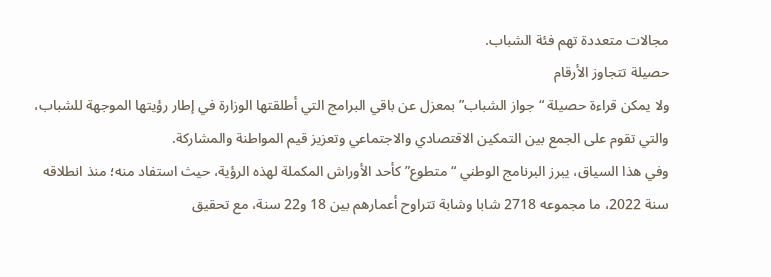مجالات متعددة تهم فئة الشباب.
حصيلة تتجاوز الأرقام
ولا يمكن قراءة حصيلة “جواز الشباب” بمعزل عن باقي البرامج التي أطلقتها الوزارة في إطار رؤيتها الموجهة للشباب، والتي تقوم على الجمع بين التمكين الاقتصادي والاجتماعي وتعزيز قيم المواطنة والمشاركة.
وفي هذا السياق، يبرز البرنامج الوطني “متطوع” كأحد الأوراش المكملة لهذه الرؤية، حيث استفاد منه؛ منذ انطلاقه سنة 2022، ما مجموعه 2718 شابا وشابة تتراوح أعمارهم بين 18 و22 سنة، مع تحقيق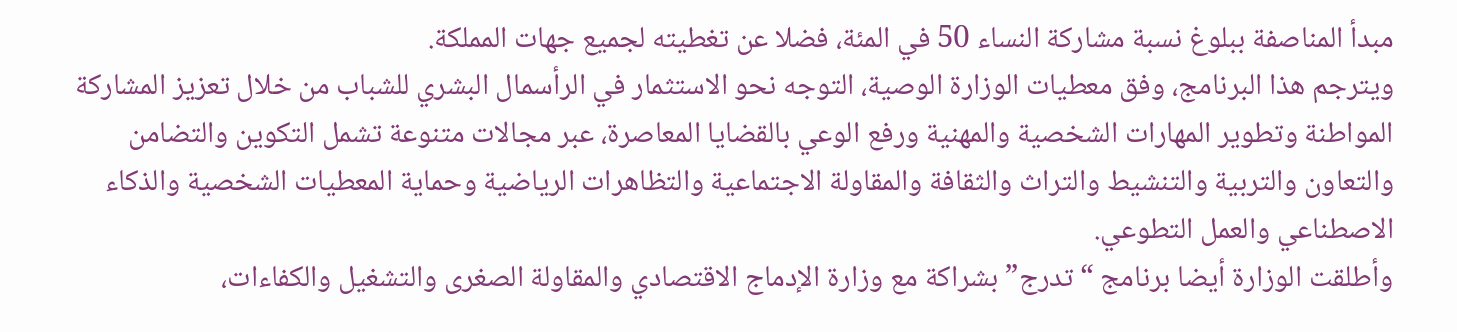مبدأ المناصفة ببلوغ نسبة مشاركة النساء 50 في المئة، فضلا عن تغطيته لجميع جهات المملكة.
ويترجم هذا البرنامج، وفق معطيات الوزارة الوصية، التوجه نحو الاستثمار في الرأسمال البشري للشباب من خلال تعزيز المشاركة المواطنة وتطوير المهارات الشخصية والمهنية ورفع الوعي بالقضايا المعاصرة، عبر مجالات متنوعة تشمل التكوين والتضامن والتعاون والتربية والتنشيط والتراث والثقافة والمقاولة الاجتماعية والتظاهرات الرياضية وحماية المعطيات الشخصية والذكاء الاصطناعي والعمل التطوعي.
وأطلقت الوزارة أيضا برنامج “تدرج” بشراكة مع وزارة الإدماج الاقتصادي والمقاولة الصغرى والتشغيل والكفاءات،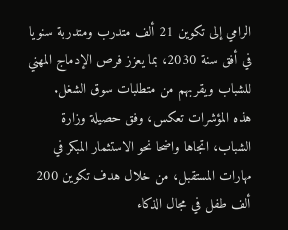الرامي إلى تكوين 21 ألف متدرب ومتدربة سنويا في أفق سنة 2030، بما يعزز فرص الإدماج المهني للشباب ويقربهم من متطلبات سوق الشغل.
هذه المؤشرات تعكس، وفق حصيلة وزارة الشباب، اتجاها واضحا نحو الاستثمار المبكر في مهارات المستقبل، من خلال هدف تكوين 200 ألف طفل في مجال الذكاء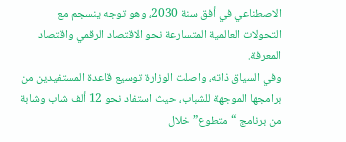الاصطناعي في أفق سنة 2030، وهو توجه ينسجم مع التحولات العالمية المتسارعة نحو الاقتصاد الرقمي واقتصاد المعرفة.
وفي السياق ذاته، واصلت الوزارة توسيع قاعدة المستفيدين من برامجها الموجهة للشباب، حيث استفاد نحو 12 ألف شاب وشابة من برنامج “متطوع” خلال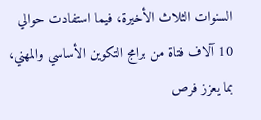السنوات الثلاث الأخيرة، فيما استفادت حوالي 10 آلاف فتاة من برامج التكوين الأساسي والمهني، بما يعزز فرص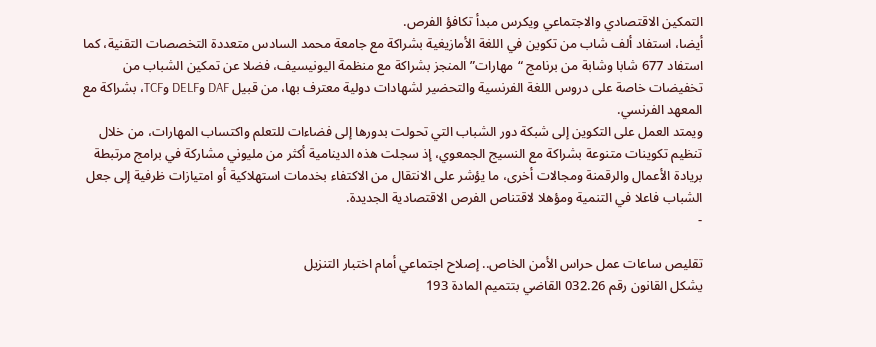التمكين الاقتصادي والاجتماعي ويكرس مبدأ تكافؤ الفرص.
أيضا، استفاد ألف شاب من تكوين في اللغة الأمازيغية بشراكة مع جامعة محمد السادس متعددة التخصصات التقنية، كما استفاد 677 شابا وشابة من برنامج “مهارات” المنجز بشراكة مع منظمة اليونيسيف، فضلا عن تمكين الشباب من تخفيضات خاصة على دروس اللغة الفرنسية والتحضير لشهادات دولية معترف بها، من قبيل DAF وDELF وTCF، بشراكة مع المعهد الفرنسي.
ويمتد العمل على التكوين إلى شبكة دور الشباب التي تحولت بدورها إلى فضاءات للتعلم واكتساب المهارات، من خلال تنظيم تكوينات متنوعة بشراكة مع النسيج الجمعوي، إذ سجلت هذه الدينامية أكثر من مليوني مشاركة في برامج مرتبطة بريادة الأعمال والرقمنة ومجالات أخرى، ما يؤشر على الانتقال من الاكتفاء بخدمات استهلاكية أو امتيازات ظرفية إلى جعل الشباب فاعلا في التنمية ومؤهلا لاقتناص الفرص الاقتصادية الجديدة.
-

تقليص ساعات عمل حراس الأمن الخاص.. إصلاح اجتماعي أمام اختبار التنزيل
يشكل القانون رقم 032.26 القاضي بتتميم المادة 193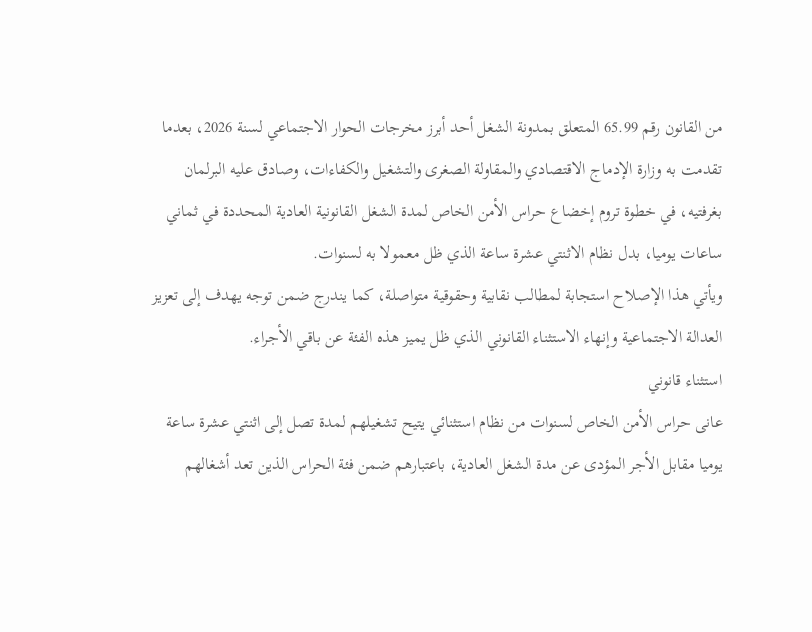من القانون رقم 65.99 المتعلق بمدونة الشغل أحد أبرز مخرجات الحوار الاجتماعي لسنة 2026، بعدما تقدمت به وزارة الإدماج الاقتصادي والمقاولة الصغرى والتشغيل والكفاءات، وصادق عليه البرلمان بغرفتيه، في خطوة تروم إخضاع حراس الأمن الخاص لمدة الشغل القانونية العادية المحددة في ثماني ساعات يوميا، بدل نظام الاثنتي عشرة ساعة الذي ظل معمولا به لسنوات.
ويأتي هذا الإصلاح استجابة لمطالب نقابية وحقوقية متواصلة، كما يندرج ضمن توجه يهدف إلى تعزيز العدالة الاجتماعية وإنهاء الاستثناء القانوني الذي ظل يميز هذه الفئة عن باقي الأجراء.
استثناء قانوني
عانى حراس الأمن الخاص لسنوات من نظام استثنائي يتيح تشغيلهم لمدة تصل إلى اثنتي عشرة ساعة يوميا مقابل الأجر المؤدى عن مدة الشغل العادية، باعتبارهم ضمن فئة الحراس الذين تعد أشغالهم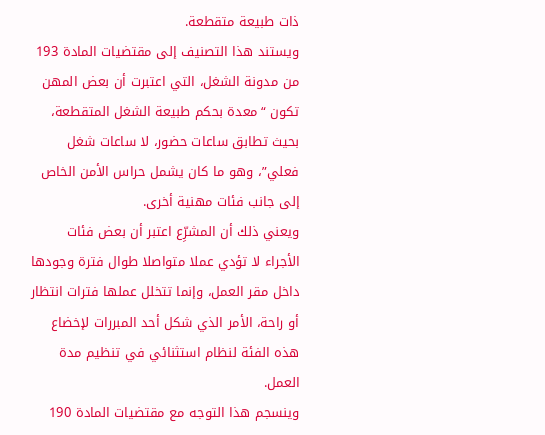ذات طبيعة متقطعة.
ويستند هذا التصنيف إلى مقتضيات المادة 193 من مدونة الشغل، التي اعتبرت أن بعض المهن تكون “معدة بحكم طبيعة الشغل المتقطعة، بحيث تطابق ساعات حضور، لا ساعات شغل فعلي”، وهو ما كان يشمل حراس الأمن الخاص إلى جانب فئات مهنية أخرى.
ويعني ذلك أن المشرِّع اعتبر أن بعض فئات الأجراء لا تؤدي عملا متواصلا طوال فترة وجودها داخل مقر العمل، وإنما تتخلل عملها فترات انتظار أو راحة، الأمر الذي شكل أحد المبررات لإخضاع هذه الفئة لنظام استثنائي في تنظيم مدة العمل.
وينسجم هذا التوجه مع مقتضيات المادة 190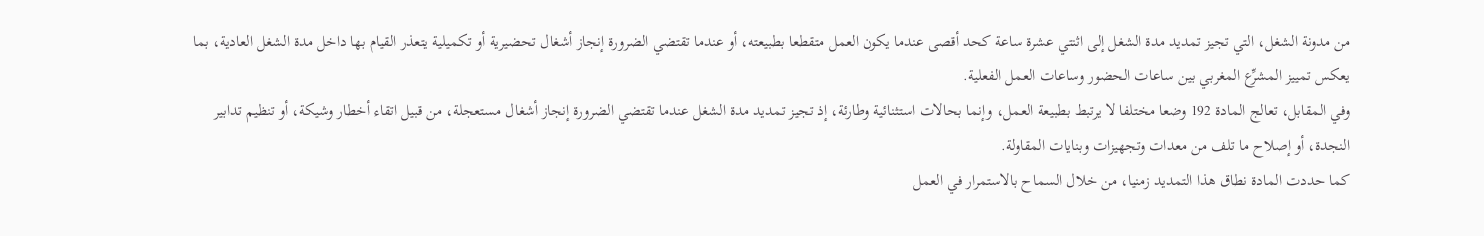من مدونة الشغل، التي تجيز تمديد مدة الشغل إلى اثنتي عشرة ساعة كحد أقصى عندما يكون العمل متقطعا بطبيعته، أو عندما تقتضي الضرورة إنجاز أشغال تحضيرية أو تكميلية يتعذر القيام بها داخل مدة الشغل العادية، بما يعكس تمييز المشرِّع المغربي بين ساعات الحضور وساعات العمل الفعلية.
وفي المقابل، تعالج المادة 192 وضعا مختلفا لا يرتبط بطبيعة العمل، وإنما بحالات استثنائية وطارئة، إذ تجيز تمديد مدة الشغل عندما تقتضي الضرورة إنجاز أشغال مستعجلة، من قبيل اتقاء أخطار وشيكة، أو تنظيم تدابير النجدة، أو إصلاح ما تلف من معدات وتجهيزات وبنايات المقاولة.
كما حددت المادة نطاق هذا التمديد زمنيا، من خلال السماح بالاستمرار في العمل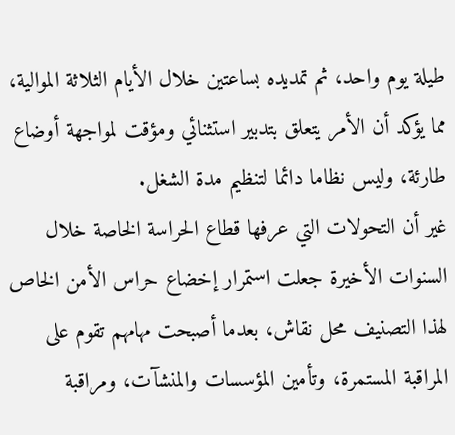طيلة يوم واحد، ثم تمديده بساعتين خلال الأيام الثلاثة الموالية، مما يؤكد أن الأمر يتعلق بتدبير استثنائي ومؤقت لمواجهة أوضاع طارئة، وليس نظاما دائما لتنظيم مدة الشغل.
غير أن التحولات التي عرفها قطاع الحراسة الخاصة خلال السنوات الأخيرة جعلت استمرار إخضاع حراس الأمن الخاص لهذا التصنيف محل نقاش، بعدما أصبحت مهامهم تقوم على المراقبة المستمرة، وتأمين المؤسسات والمنشآت، ومراقبة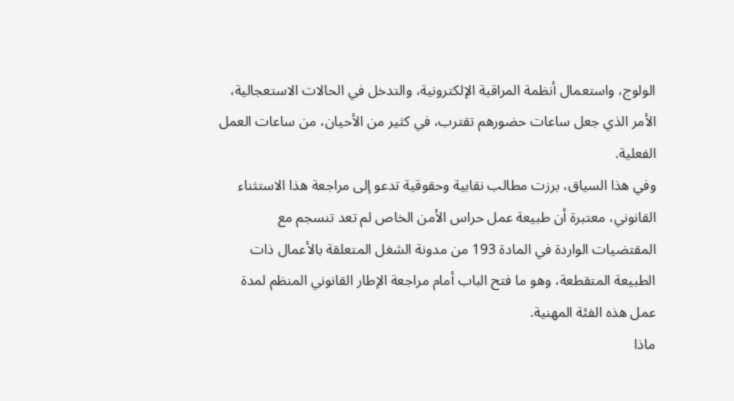الولوج، واستعمال أنظمة المراقبة الإلكترونية، والتدخل في الحالات الاستعجالية، الأمر الذي جعل ساعات حضورهم تقترب، في كثير من الأحيان، من ساعات العمل الفعلية.
وفي هذا السياق، برزت مطالب نقابية وحقوقية تدعو إلى مراجعة هذا الاستثناء القانوني، معتبرة أن طبيعة عمل حراس الأمن الخاص لم تعد تنسجم مع المقتضيات الواردة في المادة 193 من مدونة الشغل المتعلقة بالأعمال ذات الطبيعة المتقطعة، وهو ما فتح الباب أمام مراجعة الإطار القانوني المنظم لمدة عمل هذه الفئة المهنية.
ماذا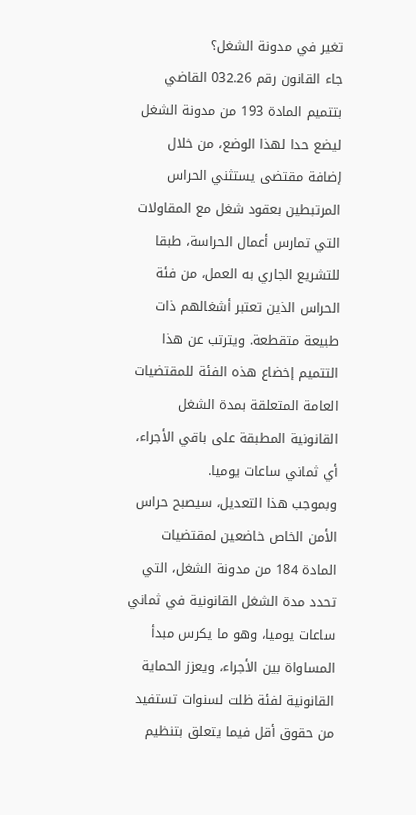تغير في مدونة الشغل؟
جاء القانون رقم 032.26 القاضي بتتميم المادة 193 من مدونة الشغل ليضع حدا لهذا الوضع، من خلال إضافة مقتضى يستثني الحراس المرتبطين بعقود شغل مع المقاولات التي تمارس أعمال الحراسة، طبقا للتشريع الجاري به العمل، من فئة الحراس الذين تعتبر أشغالهم ذات طبيعة متقطعة. ويترتب عن هذا التتميم إخضاع هذه الفئة للمقتضيات العامة المتعلقة بمدة الشغل القانونية المطبقة على باقي الأجراء، أي ثماني ساعات يوميا.
وبموجب هذا التعديل، سيصبح حراس الأمن الخاص خاضعين لمقتضيات المادة 184 من مدونة الشغل، التي تحدد مدة الشغل القانونية في ثماني ساعات يوميا، وهو ما يكرس مبدأ المساواة بين الأجراء، ويعزز الحماية القانونية لفئة ظلت لسنوات تستفيد من حقوق أقل فيما يتعلق بتنظيم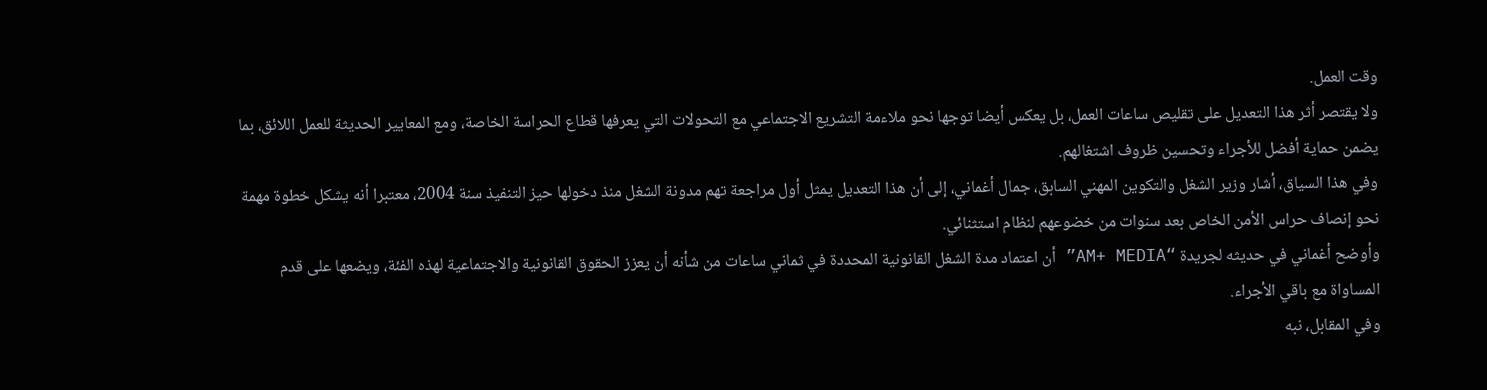وقت العمل.
ولا يقتصر أثر هذا التعديل على تقليص ساعات العمل، بل يعكس أيضا توجها نحو ملاءمة التشريع الاجتماعي مع التحولات التي يعرفها قطاع الحراسة الخاصة، ومع المعايير الحديثة للعمل اللائق، بما يضمن حماية أفضل للأجراء وتحسين ظروف اشتغالهم.
وفي هذا السياق، أشار وزير الشغل والتكوين المهني السابق، جمال أغماني، إلى أن هذا التعديل يمثل أول مراجعة تهم مدونة الشغل منذ دخولها حيز التنفيذ سنة 2004، معتبرا أنه يشكل خطوة مهمة نحو إنصاف حراس الأمن الخاص بعد سنوات من خضوعهم لنظام استثنائي.
وأوضح أغماني في حديثه لجريدة “AM+ MEDIA” أن اعتماد مدة الشغل القانونية المحددة في ثماني ساعات من شأنه أن يعزز الحقوق القانونية والاجتماعية لهذه الفئة، ويضعها على قدم المساواة مع باقي الأجراء.
وفي المقابل، نبه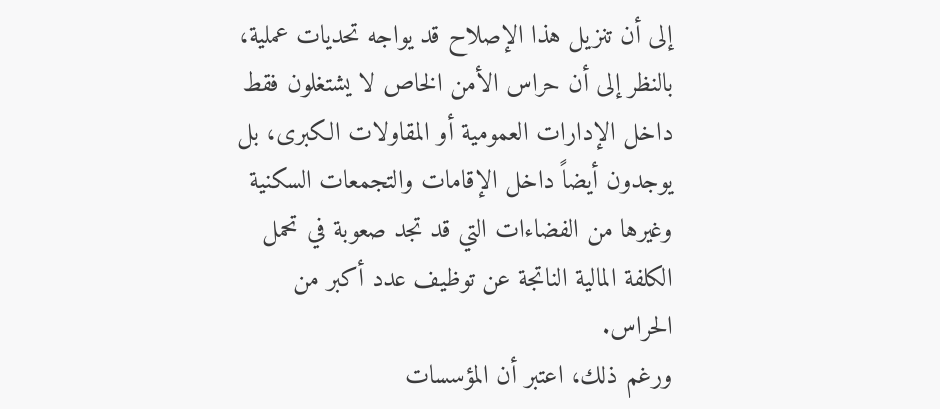إلى أن تنزيل هذا الإصلاح قد يواجه تحديات عملية، بالنظر إلى أن حراس الأمن الخاص لا يشتغلون فقط داخل الإدارات العمومية أو المقاولات الكبرى، بل يوجدون أيضاً داخل الإقامات والتجمعات السكنية وغيرها من الفضاءات التي قد تجد صعوبة في تحمل الكلفة المالية الناتجة عن توظيف عدد أكبر من الحراس.
ورغم ذلك، اعتبر أن المؤسسات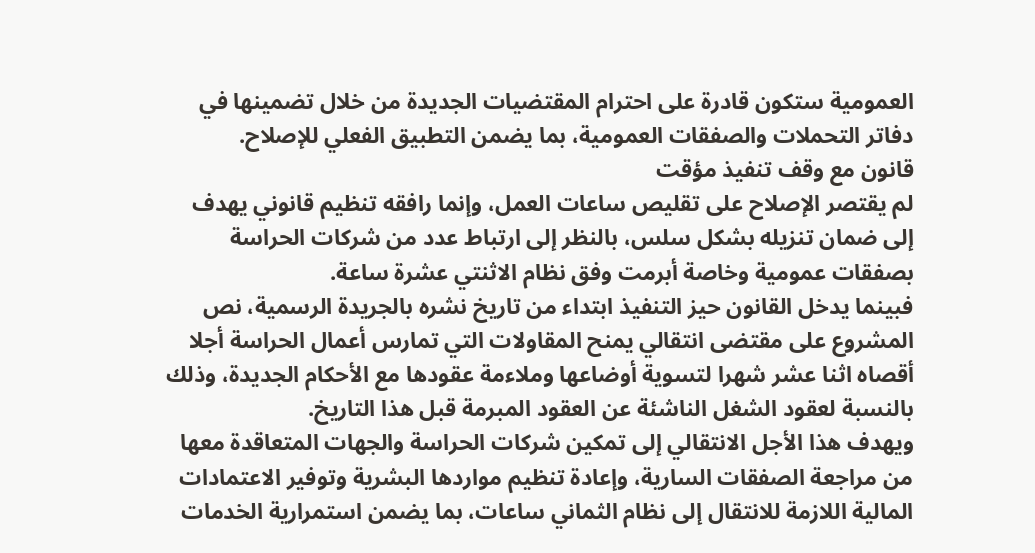العمومية ستكون قادرة على احترام المقتضيات الجديدة من خلال تضمينها في دفاتر التحملات والصفقات العمومية، بما يضمن التطبيق الفعلي للإصلاح.
قانون مع وقف تنفيذ مؤقت
لم يقتصر الإصلاح على تقليص ساعات العمل، وإنما رافقه تنظيم قانوني يهدف إلى ضمان تنزيله بشكل سلس، بالنظر إلى ارتباط عدد من شركات الحراسة بصفقات عمومية وخاصة أبرمت وفق نظام الاثنتي عشرة ساعة.
فبينما يدخل القانون حيز التنفيذ ابتداء من تاريخ نشره بالجريدة الرسمية، نص المشروع على مقتضى انتقالي يمنح المقاولات التي تمارس أعمال الحراسة أجلا أقصاه اثنا عشر شهرا لتسوية أوضاعها وملاءمة عقودها مع الأحكام الجديدة، وذلك بالنسبة لعقود الشغل الناشئة عن العقود المبرمة قبل هذا التاريخ.
ويهدف هذا الأجل الانتقالي إلى تمكين شركات الحراسة والجهات المتعاقدة معها من مراجعة الصفقات السارية، وإعادة تنظيم مواردها البشرية وتوفير الاعتمادات المالية اللازمة للانتقال إلى نظام الثماني ساعات، بما يضمن استمرارية الخدمات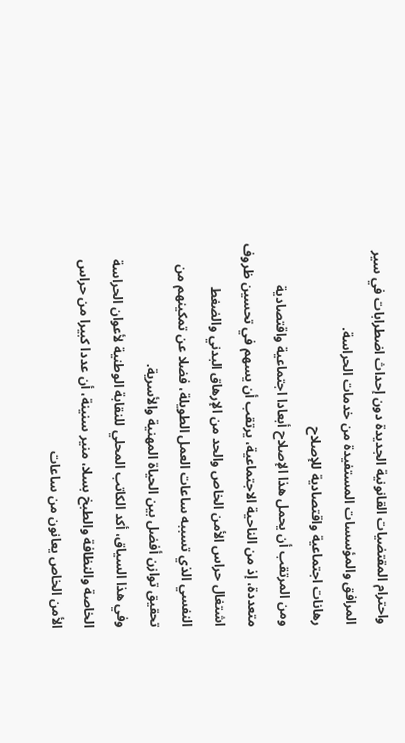واحترام المقتضيات القانونية الجديدة دون إحداث اضطرابات في سير المرافق والمؤسسات المستفيدة من خدمات الحراسة.
رهانات اجتماعية واقتصادية للإصلاح
ومن المرتقب أن يحمل هذا الإصلاح أبعادا اجتماعية واقتصادية متعددة، إذ من الناحية الاجتماعية، يرتقب أن يسهم في تحسين ظروف اشتغال حراس الأمن الخاص والحد من الإرهاق البدني والضغط النفسي الذي تسببه ساعات العمل الطويلة، فضلا عن تمكينهم من تحقيق توازن أفضل بين الحياة المهنية والأسرية.
وفي هذا السياق، أكد الكاتب المحلي للنقابة الوطنية لأعوان الحراسة الخاصة والنظافة والطبخ بسلا، منير سنينة، أن عددا كبيرا من حراس الأمن الخاص يعانون من ساعات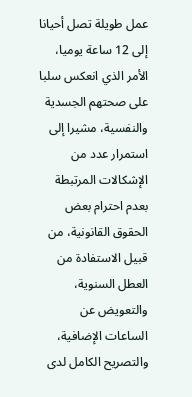عمل طويلة تصل أحيانا إلى 12 ساعة يوميا، الأمر الذي انعكس سلبا على صحتهم الجسدية والنفسية، مشيرا إلى استمرار عدد من الإشكالات المرتبطة بعدم احترام بعض الحقوق القانونية، من قبيل الاستفادة من العطل السنوية، والتعويض عن الساعات الإضافية، والتصريح الكامل لدى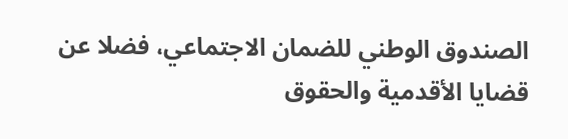الصندوق الوطني للضمان الاجتماعي، فضلا عن قضايا الأقدمية والحقوق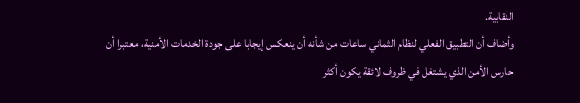النقابية.
وأضاف أن التطبيق الفعلي لنظام الثماني ساعات من شأنه أن ينعكس إيجابا على جودة الخدمات الأمنية، معتبرا أن حارس الأمن الذي يشتغل في ظروف لائقة يكون أكثر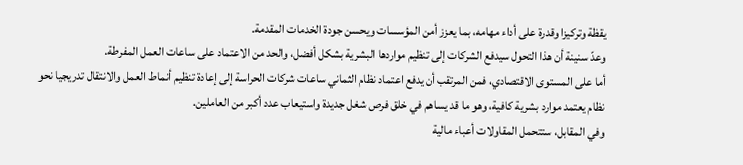يقظة وتركيزا وقدرة على أداء مهامه، بما يعزز أمن المؤسسات ويحسن جودة الخدمات المقدمة.
وعدّ سنينة أن هذا التحول سيدفع الشركات إلى تنظيم مواردها البشرية بشكل أفضل، والحد من الاعتماد على ساعات العمل المفرطة.
أما على المستوى الاقتصادي، فمن المرتقب أن يدفع اعتماد نظام الثماني ساعات شركات الحراسة إلى إعادة تنظيم أنماط العمل والانتقال تدريجيا نحو نظام يعتمد موارد بشرية كافية، وهو ما قد يساهم في خلق فرص شغل جديدة واستيعاب عدد أكبر من العاملين.
وفي المقابل، ستتحمل المقاولات أعباء مالية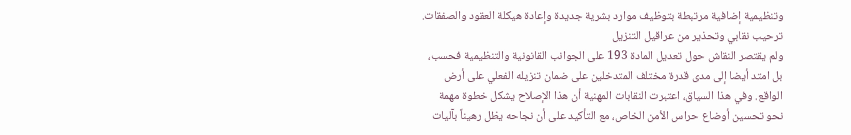وتنظيمية إضافية مرتبطة بتوظيف موارد بشرية جديدة وإعادة هيكلة العقود والصفقات.
ترحيب نقابي وتحذير من عراقيل التنزيل
ولم يقتصر النقاش حول تعديل المادة 193 على الجوانب القانونية والتنظيمية فحسب، بل امتد أيضا إلى مدى قدرة مختلف المتدخلين على ضمان تنزيله الفعلي على أرض الواقع. وفي هذا السياق، اعتبرت النقابات المهنية أن هذا الإصلاح يشكل خطوة مهمة نحو تحسين أوضاع حراس الأمن الخاص، مع التأكيد على أن نجاحه يظل رهيناً بآليات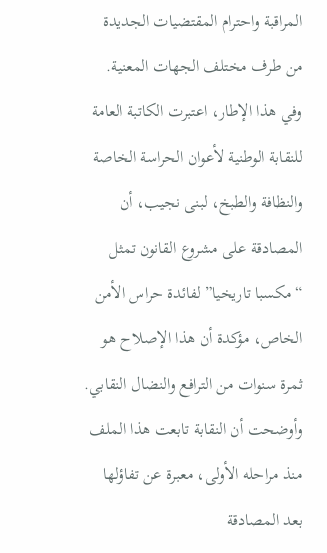المراقبة واحترام المقتضيات الجديدة من طرف مختلف الجهات المعنية.
وفي هذا الإطار، اعتبرت الكاتبة العامة للنقابة الوطنية لأعوان الحراسة الخاصة والنظافة والطبخ، لبنى نجيب، أن المصادقة على مشروع القانون تمثل “مكسبا تاريخيا” لفائدة حراس الأمن الخاص، مؤكدة أن هذا الإصلاح هو ثمرة سنوات من الترافع والنضال النقابي.
وأوضحت أن النقابة تابعت هذا الملف منذ مراحله الأولى، معبرة عن تفاؤلها بعد المصادقة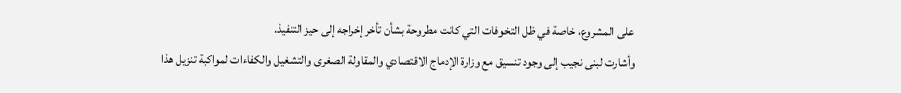على المشروع، خاصة في ظل التخوفات التي كانت مطروحة بشأن تأخر إخراجه إلى حيز التنفيذ.
وأشارت لبنى نجيب إلى وجود تنسيق مع وزارة الإدماج الاقتصادي والمقاولة الصغرى والتشغيل والكفاءات لمواكبة تنزيل هذا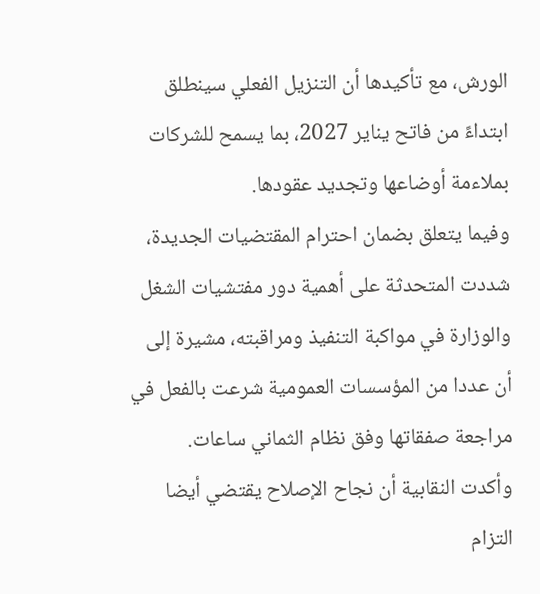الورش، مع تأكيدها أن التنزيل الفعلي سينطلق ابتداءً من فاتح يناير 2027، بما يسمح للشركات بملاءمة أوضاعها وتجديد عقودها.
وفيما يتعلق بضمان احترام المقتضيات الجديدة، شددت المتحدثة على أهمية دور مفتشيات الشغل والوزارة في مواكبة التنفيذ ومراقبته، مشيرة إلى أن عددا من المؤسسات العمومية شرعت بالفعل في مراجعة صفقاتها وفق نظام الثماني ساعات.
وأكدت النقابية أن نجاح الإصلاح يقتضي أيضا التزام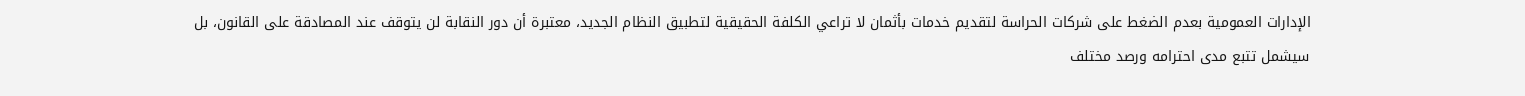الإدارات العمومية بعدم الضغط على شركات الحراسة لتقديم خدمات بأثمان لا تراعي الكلفة الحقيقية لتطبيق النظام الجديد، معتبرة أن دور النقابة لن يتوقف عند المصادقة على القانون، بل سيشمل تتبع مدى احترامه ورصد مختلف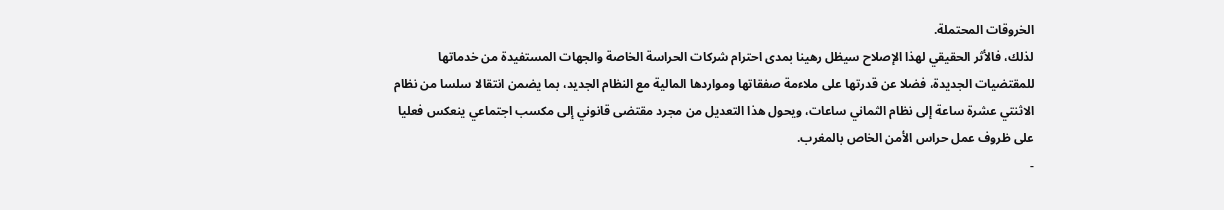الخروقات المحتملة.
لذلك، فالأثر الحقيقي لهذا الإصلاح سيظل رهينا بمدى احترام شركات الحراسة الخاصة والجهات المستفيدة من خدماتها للمقتضيات الجديدة، فضلا عن قدرتها على ملاءمة صفقاتها ومواردها المالية مع النظام الجديد، بما يضمن انتقالا سلسا من نظام الاثنتي عشرة ساعة إلى نظام الثماني ساعات، ويحول هذا التعديل من مجرد مقتضى قانوني إلى مكسب اجتماعي ينعكس فعليا على ظروف عمل حراس الأمن الخاص بالمغرب.
-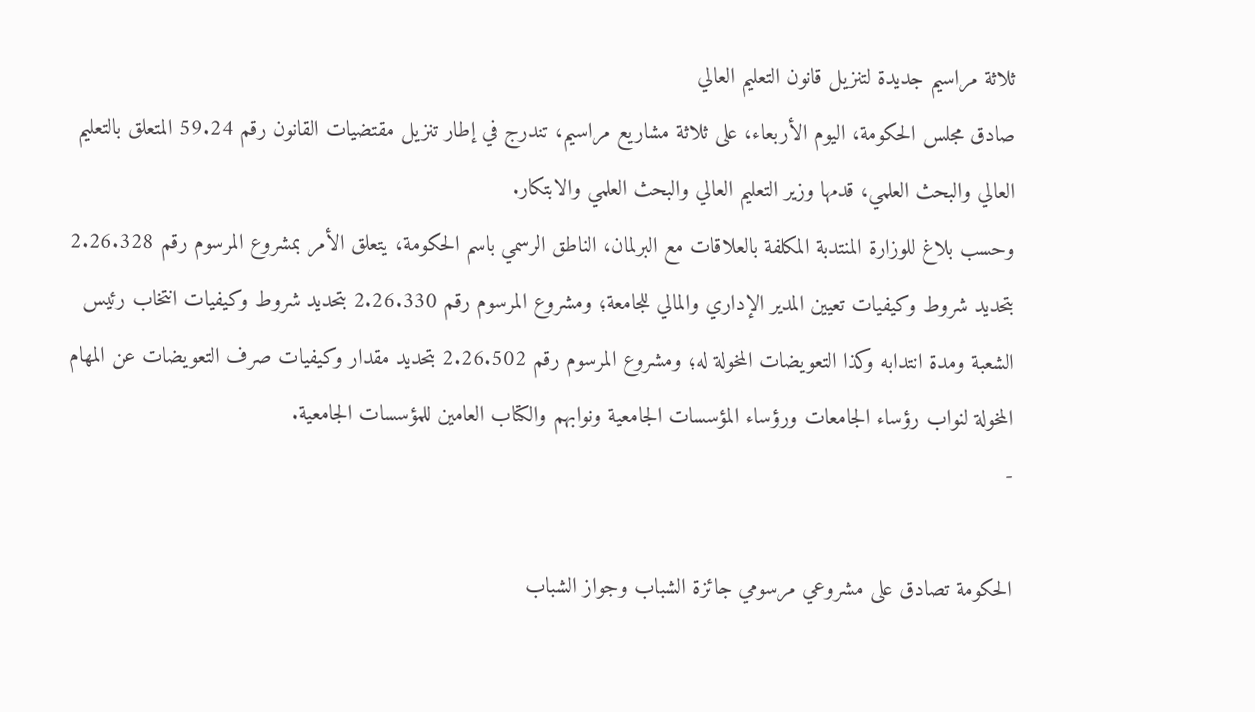ثلاثة مراسيم جديدة لتنزيل قانون التعليم العالي
صادق مجلس الحكومة، اليوم الأربعاء، على ثلاثة مشاريع مراسيم، تندرج في إطار تنزيل مقتضيات القانون رقم 59.24 المتعلق بالتعليم العالي والبحث العلمي، قدمها وزير التعليم العالي والبحث العلمي والابتكار.
وحسب بلاغ للوزارة المنتدبة المكلفة بالعلاقات مع البرلمان، الناطق الرسمي باسم الحكومة، يتعلق الأمر بمشروع المرسوم رقم 2.26.328 بتحديد شروط وكيفيات تعيين المدير الإداري والمالي للجامعة؛ ومشروع المرسوم رقم 2.26.330 بتحديد شروط وكيفيات انتخاب رئيس الشعبة ومدة انتدابه وكذا التعويضات المخولة له؛ ومشروع المرسوم رقم 2.26.502 بتحديد مقدار وكيفيات صرف التعويضات عن المهام المخولة لنواب رؤساء الجامعات ورؤساء المؤسسات الجامعية ونوابهم والكتاب العامين للمؤسسات الجامعية.
-

الحكومة تصادق على مشروعي مرسومي جائزة الشباب وجواز الشباب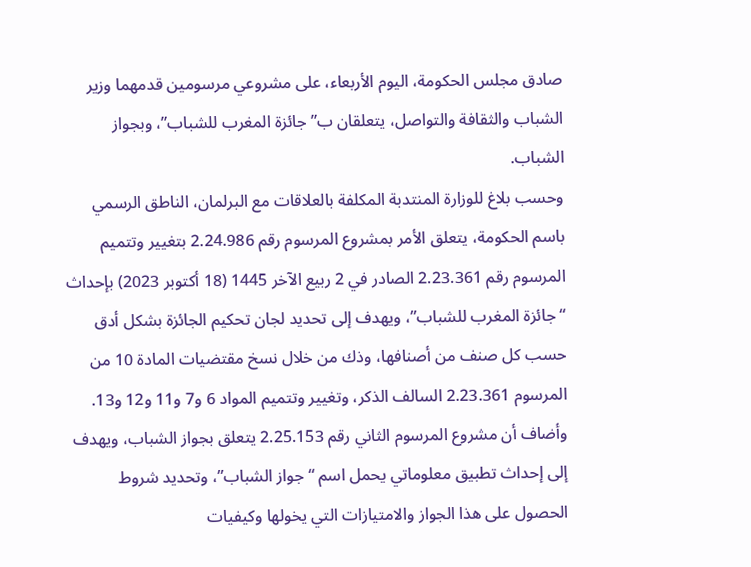صادق مجلس الحكومة، اليوم الأربعاء، على مشروعي مرسومين قدمهما وزير الشباب والثقافة والتواصل، يتعلقان ب”جائزة المغرب للشباب”، وبجواز الشباب.
وحسب بلاغ للوزارة المنتدبة المكلفة بالعلاقات مع البرلمان، الناطق الرسمي باسم الحكومة، يتعلق الأمر بمشروع المرسوم رقم 2.24.986 بتغيير وتتميم المرسوم رقم 2.23.361 الصادر في 2 ربيع الآخر 1445 (18 أكتوبر 2023) بإحداث “جائزة المغرب للشباب”، ويهدف إلى تحديد لجان تحكيم الجائزة بشكل أدق حسب كل صنف من أصنافها، وذك من خلال نسخ مقتضيات المادة 10 من المرسوم 2.23.361 السالف الذكر، وتغيير وتتميم المواد 6 و7 و11 و12 و13.
وأضاف أن مشروع المرسوم الثاني رقم 2.25.153 يتعلق بجواز الشباب، ويهدف إلى إحداث تطبيق معلوماتي يحمل اسم “جواز الشباب”، وتحديد شروط الحصول على هذا الجواز والامتيازات التي يخولها وكيفيات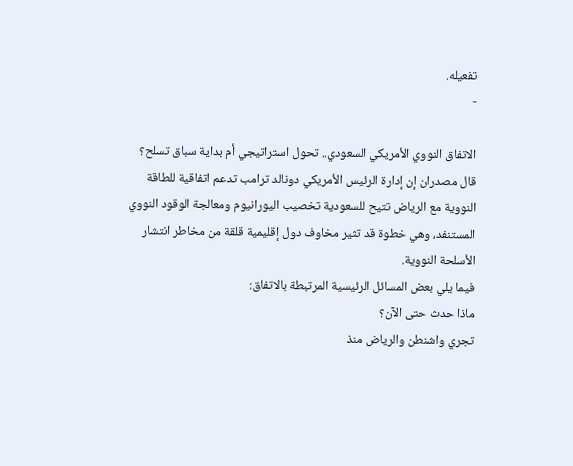تفعيله.
-

الاتفاق النووي الأمريكي السعودي.. تحول استراتيجي أم بداية سباق تسلح؟
قال مصدران إن إدارة الرئيس الأمريكي دونالد ترامب تدعم اتفاقية للطاقة النووية مع الرياض تتيح للسعودية تخصيب اليورانيوم ومعالجة الوقود النووي المستنفد، وهي خطوة قد تثير مخاوف دول إقليمية قلقة من مخاطر انتشار الأسلحة النووية.
فيما يلي بعض المسائل الرئيسية المرتبطة بالاتفاق:
ماذا حدث حتى الآن؟
تجري واشنطن والرياض منذ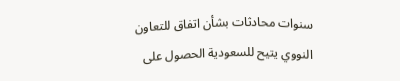سنوات محادثات بشأن اتفاق للتعاون النووي يتيح للسعودية الحصول على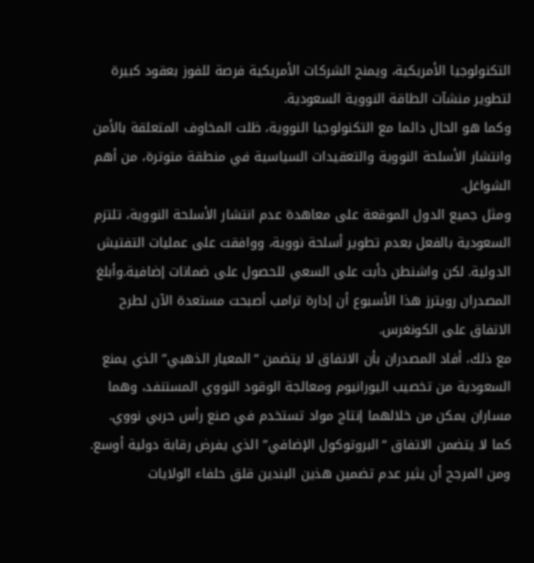التكنولوجيا الأمريكية، ويمنح الشركات الأمريكية فرصة للفوز بعقود كبيرة لتطوير منشآت الطاقة النووية السعودية.
وكما هو الحال دائما مع التكنولوجيا النووية، ظلت المخاوف المتعلقة بالأمن وانتشار الأسلحة النووية والتعقيدات السياسية في منطقة متوترة، من أهم الشواغل.
ومثل جميع الدول الموقعة على معاهدة عدم انتشار الأسلحة النووية، تلتزم السعودية بالفعل بعدم تطوير أسلحة نووية، ووافقت على عمليات التفتيش الدولية. لكن واشنطن دأبت على السعي للحصول على ضمانات إضافية.وأبلغ المصدران رويترز هذا الأسبوع أن إدارة ترامب أصبحت مستعدة الآن لطرح الاتفاق على الكونغرس.
مع ذلك، أفاد المصدران بأن الاتفاق لا يتضمن “المعيار الذهبي” الذي يمنع السعودية من تخصيب اليورانيوم ومعالجة الوقود النووي المستنفد، وهما مساران يمكن من خلالهما إنتاج مواد تستخدم في صنع رأس حربي نووي. كما لا يتضمن الاتفاق “البروتوكول الإضافي” الذي يفرض رقابة دولية أوسع.
ومن المرجح أن يثير عدم تضمين هذين البندين قلق حلفاء الولايات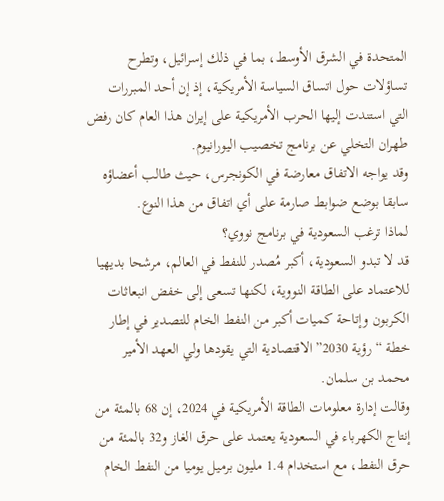المتحدة في الشرق الأوسط، بما في ذلك إسرائيل، وتطرح تساؤلات حول اتساق السياسة الأمريكية، إذ إن أحد المبررات التي استندت إليها الحرب الأمريكية على إيران هذا العام كان رفض طهران التخلي عن برنامج تخصيب اليورانيوم.
وقد يواجه الاتفاق معارضة في الكونجرس، حيث طالب أعضاؤه سابقا بوضع ضوابط صارمة على أي اتفاق من هذا النوع.
لماذا ترغب السعودية في برنامج نووي؟
قد لا تبدو السعودية، أكبر مُصدر للنفط في العالم، مرشحا بديهيا للاعتماد على الطاقة النووية، لكنها تسعى إلى خفض انبعاثات الكربون وإتاحة كميات أكبر من النفط الخام للتصدير في إطار خطة “رؤية 2030” الاقتصادية التي يقودها ولي العهد الأمير محمد بن سلمان.
وقالت إدارة معلومات الطاقة الأمريكية في 2024، إن 68 بالمئة من إنتاج الكهرباء في السعودية يعتمد على حرق الغاز و32 بالمئة من حرق النفط، مع استخدام 1.4 مليون برميل يوميا من النفط الخام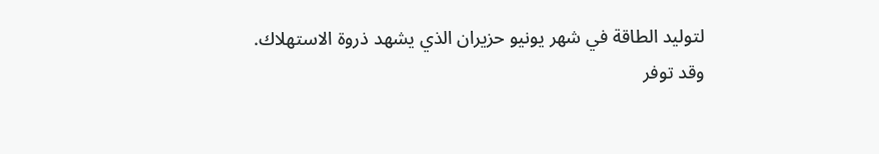لتوليد الطاقة في شهر يونيو حزيران الذي يشهد ذروة الاستهلاك.
وقد توفر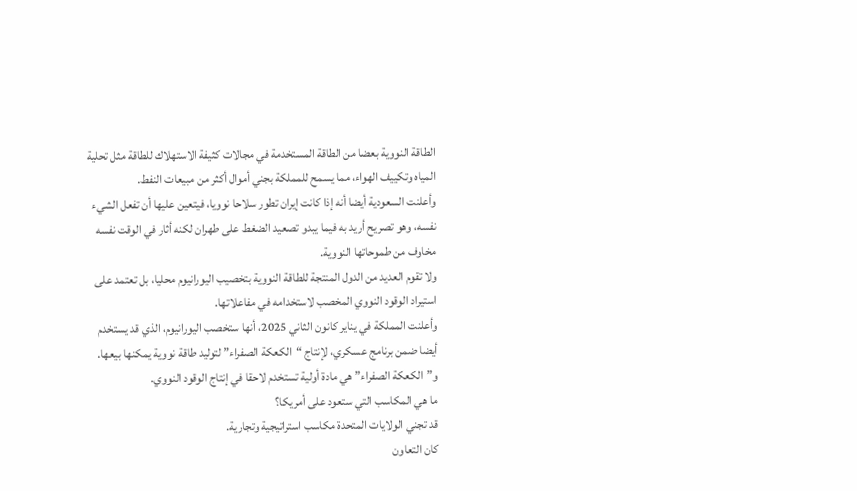الطاقة النووية بعضا من الطاقة المستخدمة في مجالات كثيفة الاستهلاك للطاقة مثل تحلية المياه وتكييف الهواء، مما يسمح للمملكة بجني أموال أكثر من مبيعات النفط.
وأعلنت السعودية أيضا أنه إذا كانت إيران تطور سلاحا نوويا، فيتعين عليها أن تفعل الشيء نفسه، وهو تصريح أريد به فيما يبدو تصعيد الضغط على طهران لكنه أثار في الوقت نفسه مخاوف من طموحاتها النووية.
ولا تقوم العديد من الدول المنتجة للطاقة النووية بتخصيب اليورانيوم محليا، بل تعتمد على استيراد الوقود النووي المخصب لاستخدامه في مفاعلاتها.
وأعلنت المملكة في يناير كانون الثاني 2025، أنها ستخصب اليورانيوم، الذي قد يستخدم أيضا ضمن برنامج عسكري، لإنتاج “الكعكة الصفراء” لتوليد طاقة نووية يمكنها بيعها. و”الكعكة الصفراء” هي مادة أولية تستخدم لاحقا في إنتاج الوقود النووي.
ما هي المكاسب التي ستعود على أمريكا؟
قد تجني الولايات المتحدة مكاسب استراتيجية وتجارية.
كان التعاون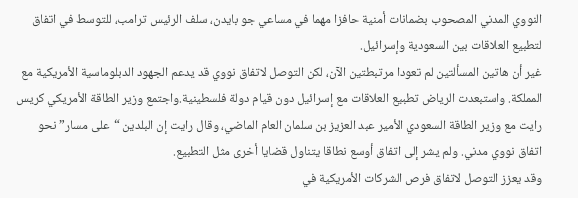النووي المدني المصحوب بضمانات أمنية حافزا مهما في مساعي جو بايدن، سلف الرئيس ترامب، للتوسط في اتفاق لتطبيع العلاقات بين السعودية وإسرائيل.
غير أن هاتين المسألتين لم تعودا مرتبطتين الآن، لكن التوصل لاتفاق نووي قد يدعم الجهود الدبلوماسية الأمريكية مع المملكة. واستبعدت الرياض تطبيع العلاقات مع إسرائيل دون قيام دولة فلسطينية.واجتمع وزير الطاقة الأمريكي كريس رايت مع وزير الطاقة السعودي الأمير عبد العزيز بن سلمان العام الماضي، وقال رايت إن البلدين “على مسار” نحو اتفاق نووي مدني. ولم يشر إلى اتفاق أوسع نطاقا يتناول قضايا أخرى مثل التطبيع.
وقد يعزز التوصل لاتفاق فرص الشركات الأمريكية في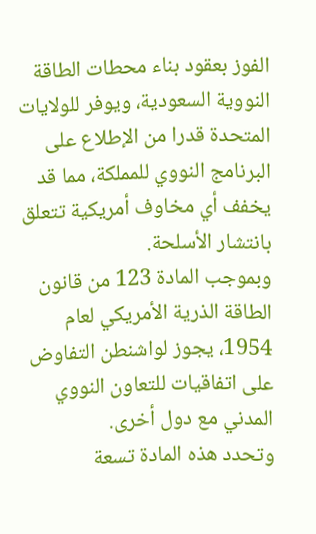الفوز بعقود بناء محطات الطاقة النووية السعودية، ويوفر للولايات المتحدة قدرا من الإطلاع على البرنامج النووي للمملكة، مما قد يخفف أي مخاوف أمريكية تتعلق بانتشار الأسلحة.
وبموجب المادة 123 من قانون الطاقة الذرية الأمريكي لعام 1954، يجوز لواشنطن التفاوض على اتفاقيات للتعاون النووي المدني مع دول أخرى.
وتحدد هذه المادة تسعة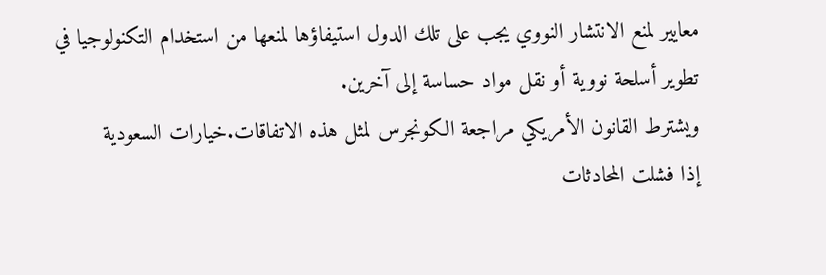معايير لمنع الانتشار النووي يجب على تلك الدول استيفاؤها لمنعها من استخدام التكنولوجيا في تطوير أسلحة نووية أو نقل مواد حساسة إلى آخرين.
ويشترط القانون الأمريكي مراجعة الكونجرس لمثل هذه الاتفاقات.خيارات السعودية
إذا فشلت المحادثات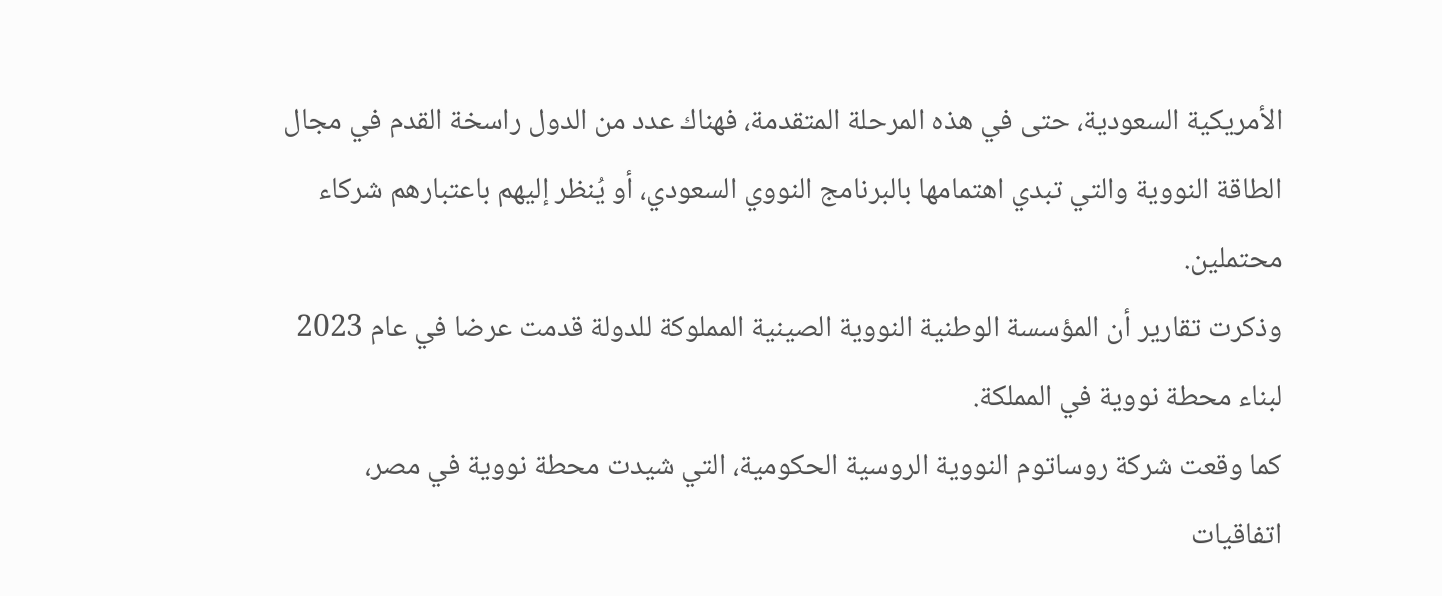الأمريكية السعودية، حتى في هذه المرحلة المتقدمة، فهناك عدد من الدول راسخة القدم في مجال الطاقة النووية والتي تبدي اهتمامها بالبرنامج النووي السعودي، أو يُنظر إليهم باعتبارهم شركاء محتملين.
وذكرت تقارير أن المؤسسة الوطنية النووية الصينية المملوكة للدولة قدمت عرضا في عام 2023 لبناء محطة نووية في المملكة.
كما وقعت شركة روساتوم النووية الروسية الحكومية، التي شيدت محطة نووية في مصر، اتفاقيات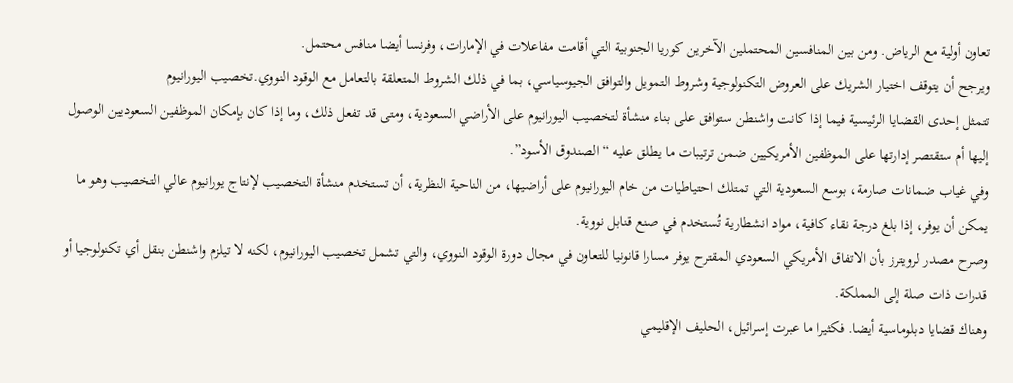تعاون أولية مع الرياض. ومن بين المنافسين المحتملين الآخرين كوريا الجنوبية التي أقامت مفاعلات في الإمارات، وفرنسا أيضا منافس محتمل.
ويرجح أن يتوقف اختيار الشريك على العروض التكنولوجية وشروط التمويل والتوافق الجيوسياسي، بما في ذلك الشروط المتعلقة بالتعامل مع الوقود النووي.تخصيب اليورانيوم
تتمثل إحدى القضايا الرئيسية فيما إذا كانت واشنطن ستوافق على بناء منشأة لتخصيب اليورانيوم على الأراضي السعودية، ومتى قد تفعل ذلك، وما إذا كان بإمكان الموظفين السعوديين الوصول إليها أم ستقتصر إدارتها على الموظفين الأمريكيين ضمن ترتيبات ما يطلق عليه “الصندوق الأسود”.
وفي غياب ضمانات صارمة، بوسع السعودية التي تمتلك احتياطيات من خام اليورانيوم على أراضيها، من الناحية النظرية، أن تستخدم منشأة التخصيب لإنتاج يورانيوم عالي التخصيب وهو ما يمكن أن يوفر، إذا بلغ درجة نقاء كافية، مواد انشطارية تُستخدم في صنع قنابل نووية.
وصرح مصدر لرويترز بأن الاتفاق الأمريكي السعودي المقترح يوفر مسارا قانونيا للتعاون في مجال دورة الوقود النووي، والتي تشمل تخصيب اليورانيوم، لكنه لا تيلزم واشنطن بنقل أي تكنولوجيا أو قدرات ذات صلة إلى المملكة.
وهناك قضايا دبلوماسية أيضا. فكثيرا ما عبرت إسرائيل، الحليف الإقليمي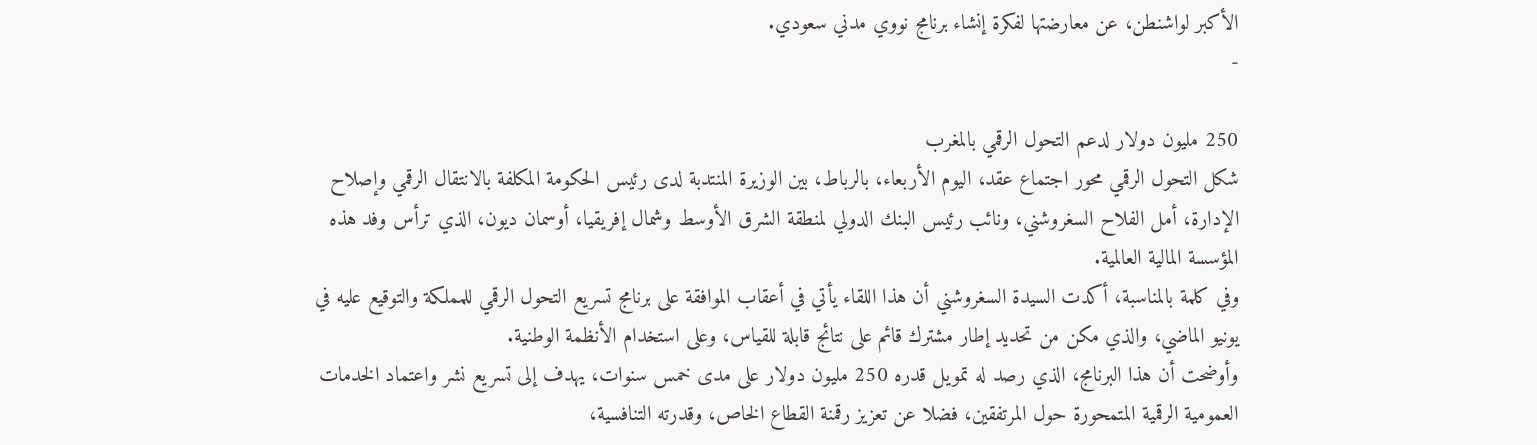الأكبر لواشنطن، عن معارضتها لفكرة إنشاء برنامج نووي مدني سعودي.
-

250 مليون دولار لدعم التحول الرقمي بالمغرب
شكل التحول الرقمي محور اجتماع عقد، اليوم الأربعاء، بالرباط، بين الوزيرة المنتدبة لدى رئيس الحكومة المكلفة بالانتقال الرقمي وإصلاح الإدارة، أمل الفلاح السغروشني، ونائب رئيس البنك الدولي لمنطقة الشرق الأوسط وشمال إفريقيا، أوسمان ديون، الذي ترأس وفد هذه المؤسسة المالية العالمية.
وفي كلمة بالمناسبة، أكدت السيدة السغروشني أن هذا اللقاء يأتي في أعقاب الموافقة على برنامج تسريع التحول الرقمي للمملكة والتوقيع عليه في يونيو الماضي، والذي مكن من تحديد إطار مشترك قائم على نتائج قابلة للقياس، وعلى استخدام الأنظمة الوطنية.
وأوضحت أن هذا البرنامج، الذي رصد له تمويل قدره 250 مليون دولار على مدى خمس سنوات، يهدف إلى تسريع نشر واعتماد الخدمات العمومية الرقمية المتمحورة حول المرتفقين، فضلا عن تعزيز رقمنة القطاع الخاص، وقدرته التنافسية،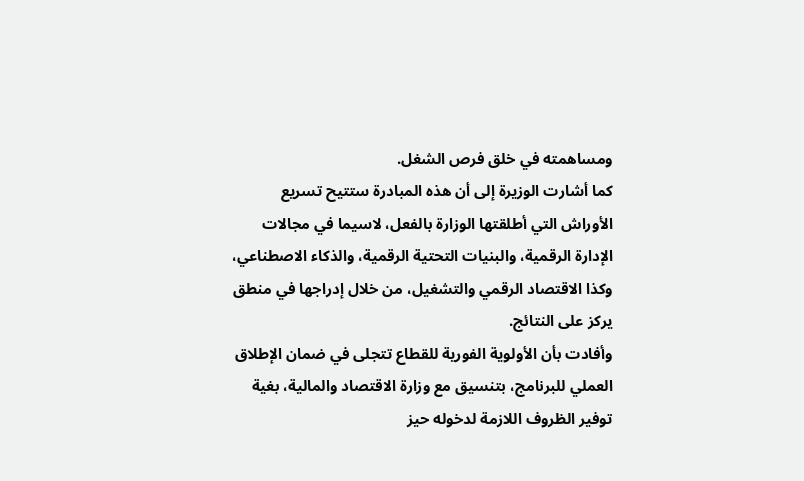ومساهمته في خلق فرص الشغل.
كما أشارت الوزيرة إلى أن هذه المبادرة ستتيح تسريع الأوراش التي أطلقتها الوزارة بالفعل، لاسيما في مجالات الإدارة الرقمية، والبنيات التحتية الرقمية، والذكاء الاصطناعي، وكذا الاقتصاد الرقمي والتشغيل، من خلال إدراجها في منطق يركز على النتائج.
وأفادت بأن الأولوية الفورية للقطاع تتجلى في ضمان الإطلاق العملي للبرنامج، بتنسيق مع وزارة الاقتصاد والمالية، بغية توفير الظروف اللازمة لدخوله حيز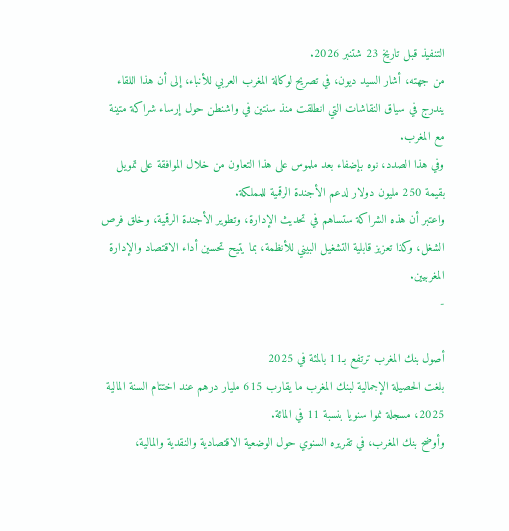التنفيذ قبل تاريخ 23 شتنبر 2026.
من جهته، أشار السيد ديون، في تصريح لوكالة المغرب العربي للأنباء، إلى أن هذا اللقاء يندرج في سياق النقاشات التي انطلقت منذ سنتين في واشنطن حول إرساء شراكة متينة مع المغرب.
وفي هذا الصدد، نوه بإضفاء بعد ملموس على هذا التعاون من خلال الموافقة على تمويل بقيمة 250 مليون دولار لدعم الأجندة الرقمية للمملكة.
واعتبر أن هذه الشراكة ستساهم في تحديث الإدارة، وتطوير الأجندة الرقمية، وخلق فرص الشغل، وكذا تعزيز قابلية التشغيل البيني للأنظمة، بما يتيح تحسين أداء الاقتصاد والإدارة المغربيين.
-

أصول بنك المغرب ترتفع بـ11 بالمئة في 2025
بلغت الحصيلة الإجمالية لبنك المغرب ما يقارب 615 مليار درهم عند اختتام السنة المالية 2025، مسجلة نموا سنويا بنسبة 11 في المائة.
وأوضح بنك المغرب، في تقريره السنوي حول الوضعية الاقتصادية والنقدية والمالية،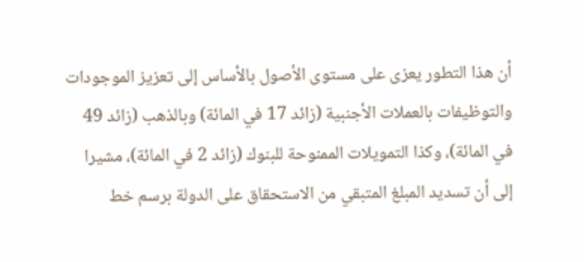أن هذا التطور يعزى على مستوى الأصول بالأساس إلى تعزيز الموجودات والتوظيفات بالعملات الأجنبية (زائد 17 في المائة) وبالذهب (زائد 49 في المائة)، وكذا التمويلات الممنوحة للبنوك (زائد 2 في المائة)، مشيرا إلى أن تسديد المبلغ المتبقي من الاستحقاق على الدولة برسم خط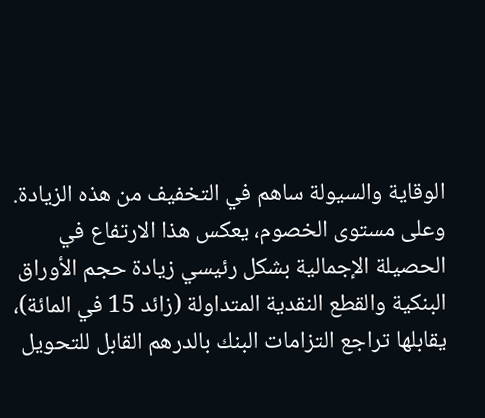الوقاية والسيولة ساهم في التخفيف من هذه الزيادة.
وعلى مستوى الخصوم، يعكس هذا الارتفاع في الحصيلة الإجمالية بشكل رئيسي زيادة حجم الأوراق البنكية والقطع النقدية المتداولة (زائد 15 في المائة)، يقابلها تراجع التزامات البنك بالدرهم القابل للتحويل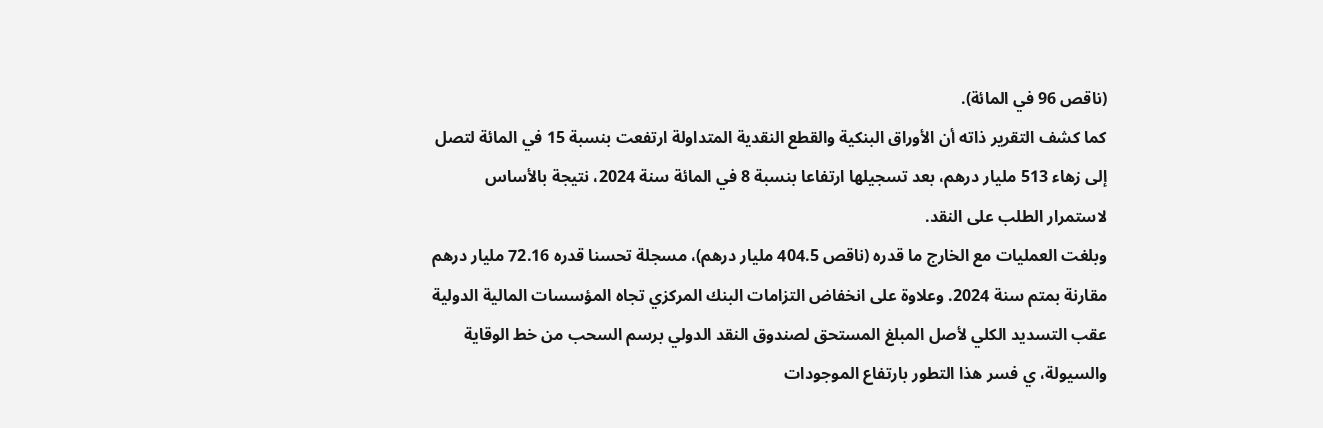(ناقص 96 في المائة).
كما كشف التقرير ذاته أن الأوراق البنكية والقطع النقدية المتداولة ارتفعت بنسبة 15 في المائة لتصل إلى زهاء 513 مليار درهم، بعد تسجيلها ارتفاعا بنسبة 8 في المائة سنة 2024، نتيجة بالأساس لاستمرار الطلب على النقد.
وبلغت العمليات مع الخارج ما قدره (ناقص 404.5 مليار درهم)، مسجلة تحسنا قدره 72.16 مليار درهم مقارنة بمتم سنة 2024. وعلاوة على انخفاض التزامات البنك المركزي تجاه المؤسسات المالية الدولية عقب التسديد الكلي لأصل المبلغ المستحق لصندوق النقد الدولي برسم السحب من خط الوقاية والسيولة، ي فسر هذا التطور بارتفاع الموجودات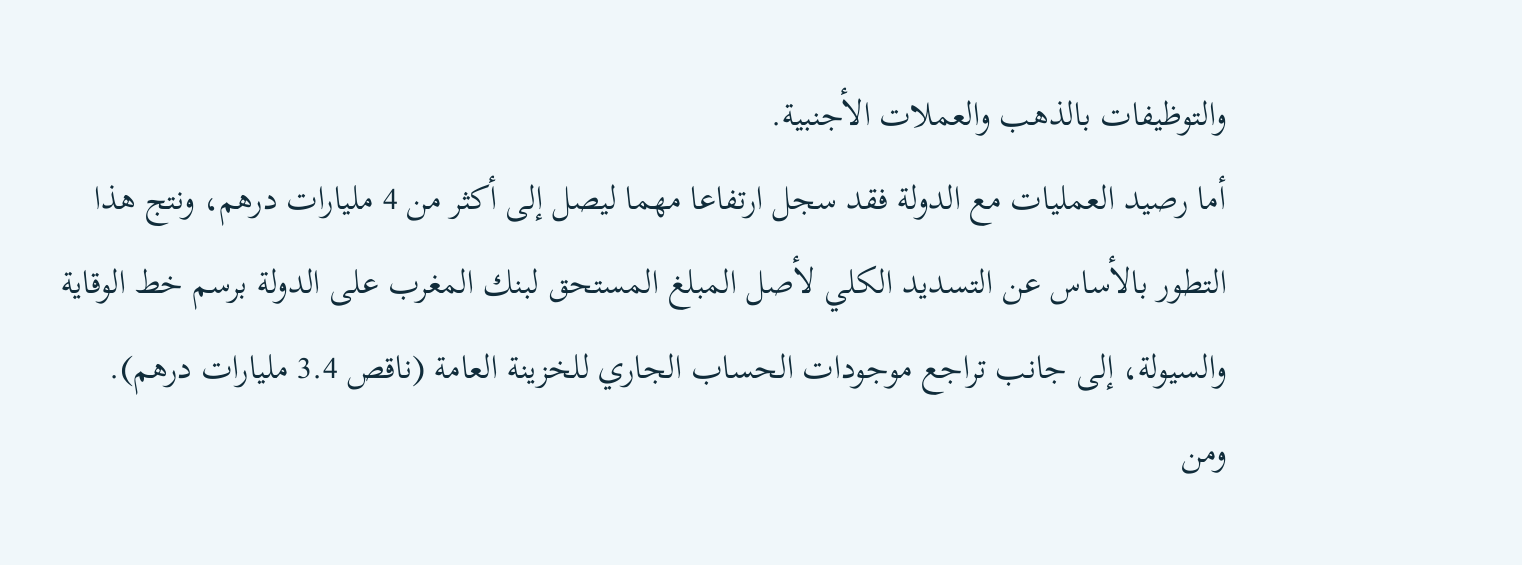والتوظيفات بالذهب والعملات الأجنبية.
أما رصيد العمليات مع الدولة فقد سجل ارتفاعا مهما ليصل إلى أكثر من 4 مليارات درهم، ونتج هذا التطور بالأساس عن التسديد الكلي لأصل المبلغ المستحق لبنك المغرب على الدولة برسم خط الوقاية والسيولة، إلى جانب تراجع موجودات الحساب الجاري للخزينة العامة (ناقص 3.4 مليارات درهم).
ومن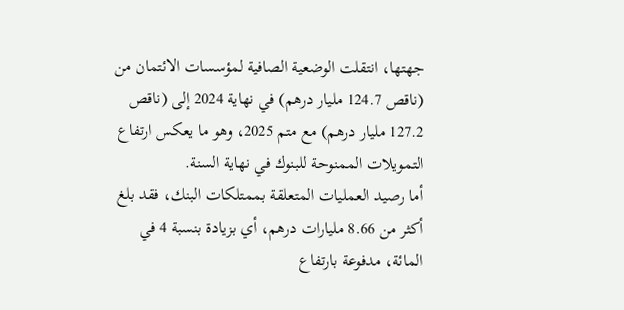جهتها، انتقلت الوضعية الصافية لمؤسسات الائتمان من (ناقص 124.7 مليار درهم) في نهاية 2024 إلى (ناقص 127.2 مليار درهم) مع متم 2025، وهو ما يعكس ارتفاع التمويلات الممنوحة للبنوك في نهاية السنة.
أما رصيد العمليات المتعلقة بممتلكات البنك، فقد بلغ أكثر من 8.66 مليارات درهم، أي بزيادة بنسبة 4 في المائة، مدفوعة بارتفاع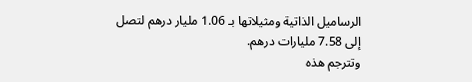الرساميل الذاتية ومثيلاتها بـ 1.06 مليار درهم لتصل إلى 7.58 مليارات درهم.
وتترجم هذه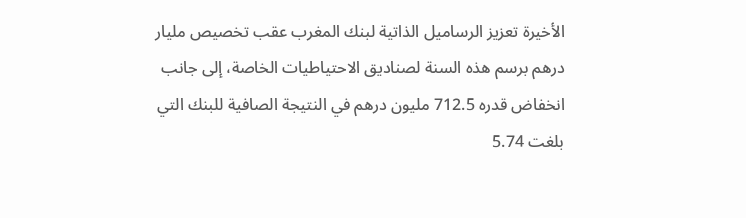الأخيرة تعزيز الرساميل الذاتية لبنك المغرب عقب تخصيص مليار درهم برسم هذه السنة لصناديق الاحتياطيات الخاصة، إلى جانب انخفاض قدره 712.5 مليون درهم في النتيجة الصافية للبنك التي بلغت 5.74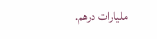مليارات درهم.